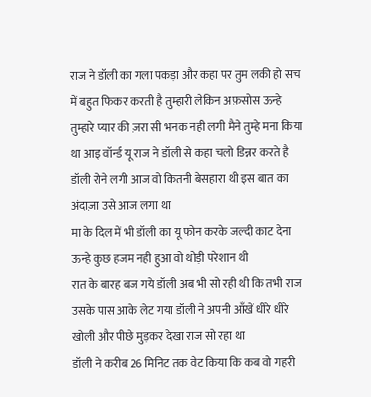राज ने डॉली का गला पकड़ा और कहा पर तुम लकी हो सच में बहुत फिकर करती है तुम्हारी लेकिन अफ़सोस ऊन्हे तुम्हारे प्यार की ज़रा सी भनक नही लगी मैने तुम्हे मना किया था आइ वॉर्न्ड यू राज ने डॉली से कहा चलो डिन्नर करते है
डॉली रोने लगी आज वो कितनी बेसहारा थी इस बात का अंदाज़ा उसे आज लगा था
मा के दिल में भी डॉली का यू फोन करके जल्दी काट देना ऊन्हे कुछ हजम नही हुआ वो थोड़ी परेशान थी
रात के बारह बज गये डॉली अब भी सो रही थी कि तभी राज उसके पास आके लेट गया डॉली ने अपनी आँखें धीरे धीरे खोली और पीछे मुड़कर देखा राज सो रहा था
डॉली ने करीब 26 मिनिट तक वेट किया कि कब वो गहरी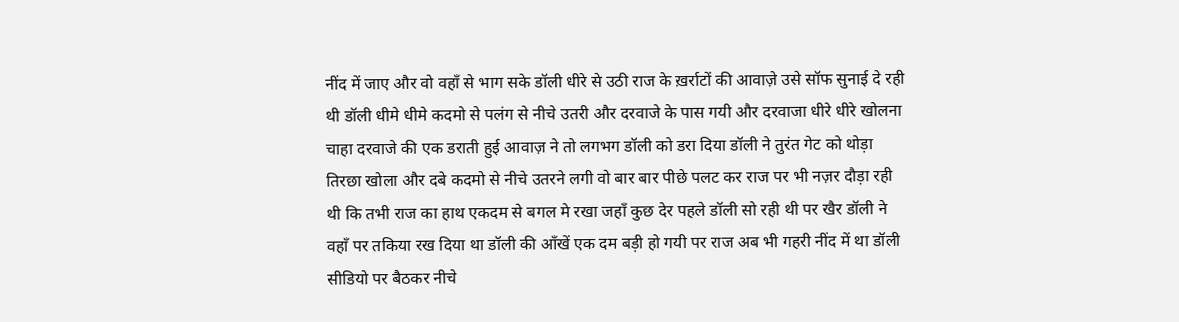नींद में जाए और वो वहाँ से भाग सके डॉली धीरे से उठी राज के ख़र्राटों की आवाज़े उसे सॉफ सुनाई दे रही थी डॉली धीमे धीमे कदमो से पलंग से नीचे उतरी और दरवाजे के पास गयी और दरवाजा धीरे धीरे खोलना चाहा दरवाजे की एक डराती हुई आवाज़ ने तो लगभग डॉली को डरा दिया डॉली ने तुरंत गेट को थोड़ा तिरछा खोला और दबे कदमो से नीचे उतरने लगी वो बार बार पीछे पलट कर राज पर भी नज़र दौड़ा रही थी कि तभी राज का हाथ एकदम से बगल मे रखा जहाँ कुछ देर पहले डॉली सो रही थी पर खैर डॉली ने वहाँ पर तकिया रख दिया था डॉली की आँखें एक दम बड़ी हो गयी पर राज अब भी गहरी नींद में था डॉली सीडियो पर बैठकर नीचे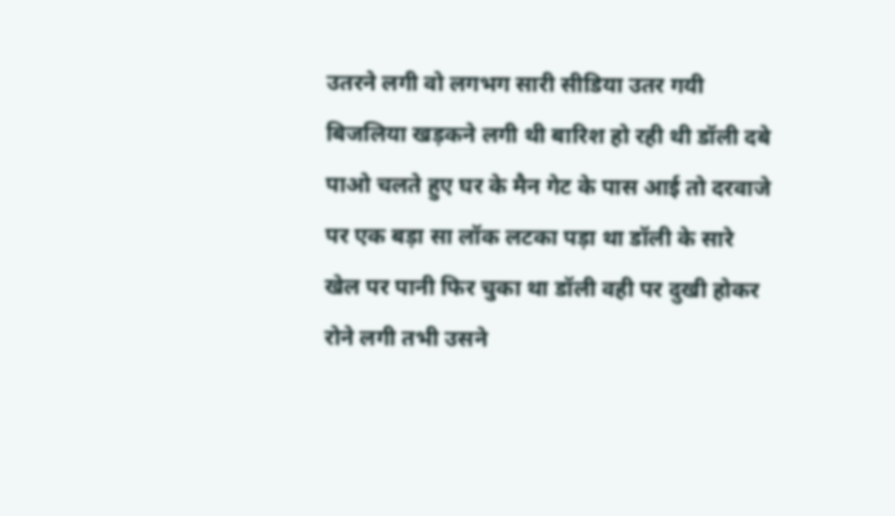उतरने लगी वो लगभग सारी सीडिया उतर गयी बिजलिया खड़कने लगी थी बारिश हो रही थी डॉली दबे पाओ चलते हुए घर के मैन गेट के पास आई तो दरवाजे पर एक बड़ा सा लॉक लटका पड़ा था डॉली के सारे खेल पर पानी फिर चुका था डॉली वही पर दुखी होकर रोने लगी तभी उसने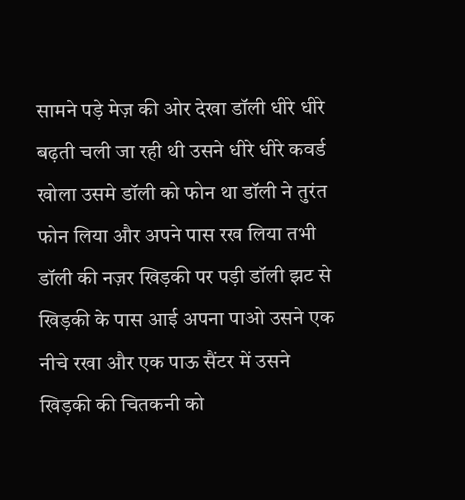सामने पड़े मेज़ की ओर देखा डॉली धीरे धीरे बढ़ती चली जा रही थी उसने धीरे धीरे कवर्ड खोला उसमे डॉली को फोन था डॉली ने तुरंत फोन लिया और अपने पास रख लिया तभी डॉली की नज़र खिड़की पर पड़ी डॉली झट से खिड़की के पास आई अपना पाओ उसने एक नीचे रखा और एक पाऊ सैंटर में उसने खिड़की की चितकनी को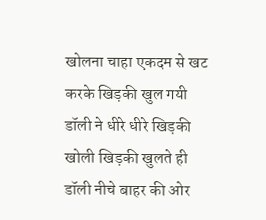खोलना चाहा एकदम से खट करके खिड़की खुल गयी डॉली ने धीरे धीरे खिड़की खोली खिड़की खुलते ही डॉली नीचे बाहर की ओर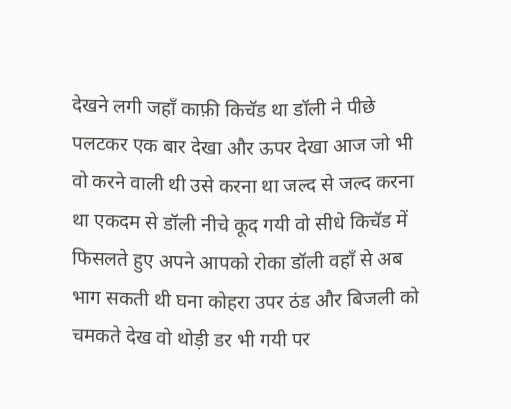देखने लगी जहाँ काफ़ी किचॅड था डॉली ने पीछे पलटकर एक बार देखा और ऊपर देखा आज जो भी वो करने वाली थी उसे करना था जल्द से जल्द करना था एकदम से डॉली नीचे कूद गयी वो सीधे किचॅड में फिसलते हुए अपने आपको रोका डॉली वहाँ से अब भाग सकती थी घना कोहरा उपर ठंड और बिजली को चमकते देख वो थोड़ी डर भी गयी पर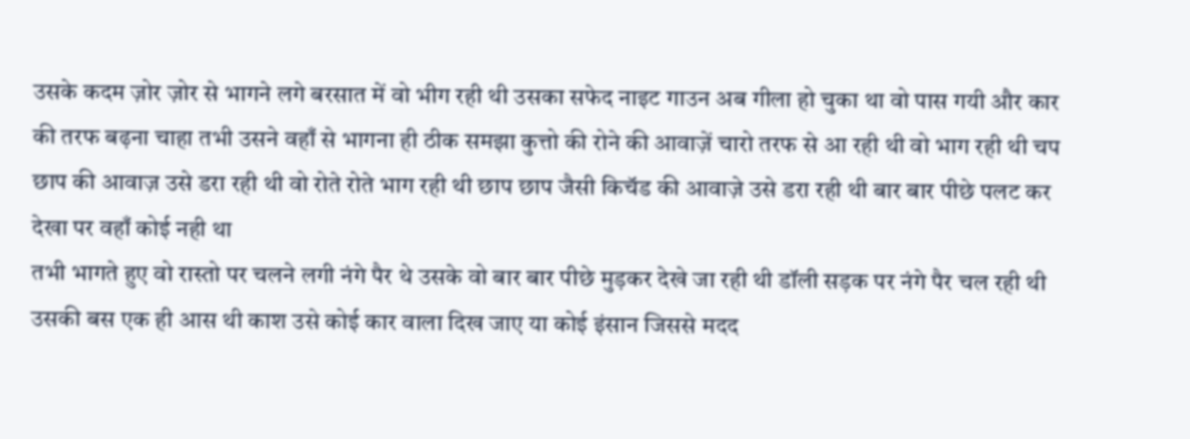उसके कदम ज़ोर ज़ोर से भागने लगे बरसात में वो भीग रही थी उसका सफेद नाइट गाउन अब गीला हो चुका था वो पास गयी और कार की तरफ बढ़ना चाहा तभी उसने वहाँ से भागना ही ठीक समझा कुत्तो की रोने की आवाज़ें चारो तरफ से आ रही थी वो भाग रही थी चप छाप की आवाज़ उसे डरा रही थी वो रोते रोते भाग रही थी छाप छाप जैसी किचॅड की आवाज़े उसे डरा रही थी बार बार पीछे पलट कर देखा पर वहाँ कोई नही था
तभी भागते हुए वो रास्तो पर चलने लगी नंगे पैर थे उसके वो बार बार पीछे मुड़कर देखे जा रही थी डॉली सड़क पर नंगे पैर चल रही थी उसकी बस एक ही आस थी काश उसे कोई कार वाला दिख जाए या कोई इंसान जिससे मदद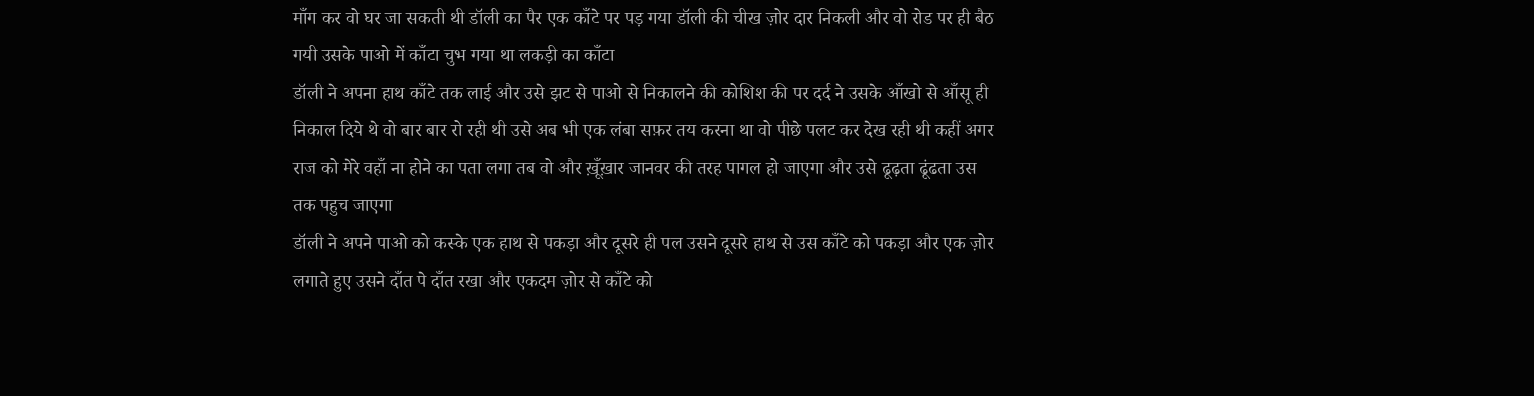माँग कर वो घर जा सकती थी डॉली का पैर एक काँटे पर पड़ गया डॉली की चीख ज़ोर दार निकली और वो रोड पर ही बैठ गयी उसके पाओ में काँटा चुभ गया था लकड़ी का काँटा
डॉली ने अपना हाथ काँटे तक लाई और उसे झट से पाओ से निकालने की कोशिश की पर दर्द ने उसके आँखो से आँसू ही निकाल दिये थे वो बार बार रो रही थी उसे अब भी एक लंबा सफ़र तय करना था वो पीछे पलट कर देख रही थी कहीं अगर राज को मेरे वहाँ ना होने का पता लगा तब वो और ख़ूँख़ार जानवर की तरह पागल हो जाएगा और उसे ढूढ़ता ढूंढता उस तक पहुच जाएगा
डॉली ने अपने पाओ को कस्के एक हाथ से पकड़ा और दूसरे ही पल उसने दूसरे हाथ से उस काँटे को पकड़ा और एक ज़ोर लगाते हुए उसने दाँत पे दाँत रखा और एकदम ज़ोर से काँटे को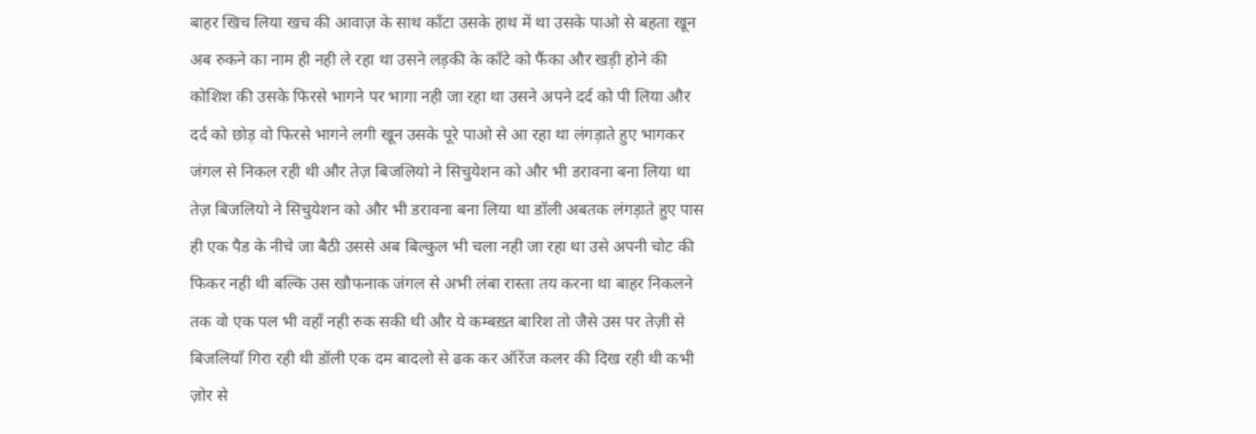बाहर खिच लिया खच की आवाज़ के साथ काँटा उसके हाथ में था उसके पाओ से बहता खून अब रुकने का नाम ही नही ले रहा था उसने लड़की के काँटे को फैंका और खड़ी होने की कोशिश की उसके फिरसे भागने पर भागा नही जा रहा था उसने अपने दर्द को पी लिया और दर्द को छोड़ वो फिरसे भागने लगी खून उसके पूरे पाओ से आ रहा था लंगड़ाते हुए भागकर जंगल से निकल रही थी और तेज़ बिजलियो ने सिचुयेशन को और भी डरावना बना लिया था
तेज़ बिजलियो ने सिचुयेशन को और भी डरावना बना लिया था डॉली अबतक लंगड़ाते हुए पास ही एक पैड के नीचे जा बैठी उससे अब बिल्कुल भी चला नही जा रहा था उसे अपनी चोट की फिकर नही थी बल्कि उस खौफनाक जंगल से अभी लंबा रास्ता तय करना था बाहर निकलने तक वो एक पल भी वहाँ नही रुक सकी थी और ये कम्बख़्त बारिश तो जैसे उस पर तेज़ी से बिजलियाँ गिरा रही थी डॉली एक दम बादलो से ढक कर ऑरेंज कलर की दिख रही थी कभी ज़ोर से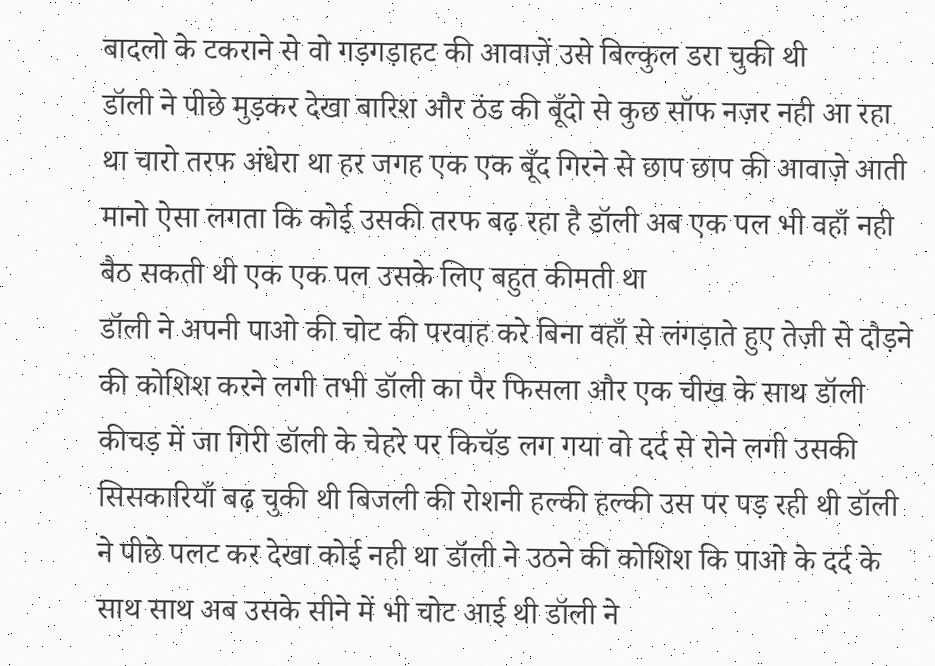बादलो के टकराने से वो गड़गड़ाहट की आवाज़ें उसे बिल्कुल डरा चुकी थी
डॉली ने पीछे मुड़कर देखा बारिश और ठंड की बूँदो से कुछ सॉफ नज़र नही आ रहा था चारो तरफ अंधेरा था हर जगह एक एक बूँद गिरने से छाप छाप की आवाज़े आती मानो ऐसा लगता कि कोई उसकी तरफ बढ़ रहा है डॉली अब एक पल भी वहाँ नही बैठ सकती थी एक एक पल उसके लिए बहुत कीमती था
डॉली ने अपनी पाओ की चोट की परवाह करे बिना वहाँ से लंगड़ाते हुए तेज़ी से दौड़ने की कोशिश करने लगी तभी डॉली का पैर फिसला और एक चीख के साथ डॉली कीचड़ में जा गिरी डॉली के चेहरे पर किचॅड लग गया वो दर्द से रोने लगी उसकी सिसकारियाँ बढ़ चुकी थी बिजली की रोशनी हल्की हल्की उस पर पड़ रही थी डॉली ने पीछे पलट कर देखा कोई नही था डॉली ने उठने की कोशिश कि पाओ के दर्द के साथ साथ अब उसके सीने में भी चोट आई थी डॉली ने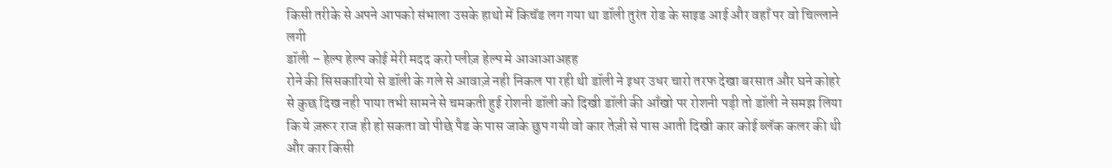किसी तरीके से अपने आपको संभाला उसके हाथो में किचॅड लग गया था डॉली तुरंत रोड के साइड आई और वहाँ पर वो चिल्लाने लगी
डॉली – हेल्प हेल्प कोई मेरी मदद करो प्लीज़ हेल्प मे आआआअहह
रोने की सिसकारियो से डॉली के गले से आवाज़े नही निकल पा रही थी डॉली ने इधर उधर चारो तरफ देखा बरसात और घने कोहरे से कुछ दिख नही पाया तभी सामने से चमकती हुई रोशनी डॉली को दिखी डॉली की आँखो पर रोशनी पड़ी तो डॉली ने समझ लिया कि ये ज़रूर राज ही हो सकता वो पीछे पैड के पास जाके छुप गयी वो कार तेज़ी से पास आती दिखी कार कोई ब्लॅक कलर की थी और कार किसी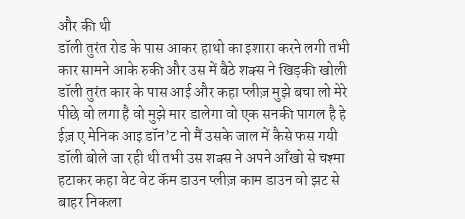और की थी
डॉली तुरंत रोड के पास आकर हाथो का इशारा करने लगी तभी कार सामने आके रुकी और उस में बैठे शक्स ने खिड़की खोली डॉली तुरंत कार के पास आई और कहा प्लीज़ मुझे बचा लो मेरे पीछे वो लगा है वो मुझे मार डालेगा वो एक सनकी पागल है हे ईज़ ए मेनिक आइ डॉन’ट नो मैं उसके जाल में कैसे फस गयी
डॉली बोले जा रही थी तभी उस शक्स ने अपने आँखो से चश्मा हटाकर कहा वेट वेट कॅम डाउन प्लीज़ काम डाउन वो झट से बाहर निकला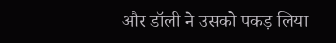और डॉली ने उसको पकड़ लिया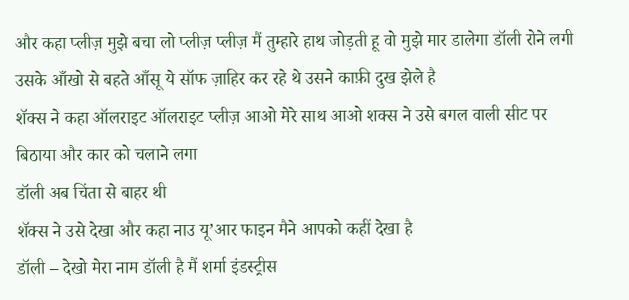और कहा प्लीज़ मुझे बचा लो प्लीज़ प्लीज़ मैं तुम्हारे हाथ जोड़ती हू वो मुझे मार डालेगा डॉली रोने लगी उसके आँखो से बहते आँसू ये सॉफ ज़ाहिर कर रहे थे उसने काफ़ी दुख झेले है
शॅक्स ने कहा ऑलराइट ऑलराइट प्लीज़ आओ मेरे साथ आओ शक्स ने उसे बगल वाली सीट पर बिठाया और कार को चलाने लगा
डॉली अब चिंता से बाहर थी
शॅक्स ने उसे देखा और कहा नाउ यू’आर फाइन मैने आपको कहीं देखा है
डॉली – देखो मेरा नाम डॉली है मैं शर्मा इंडस्ट्रीस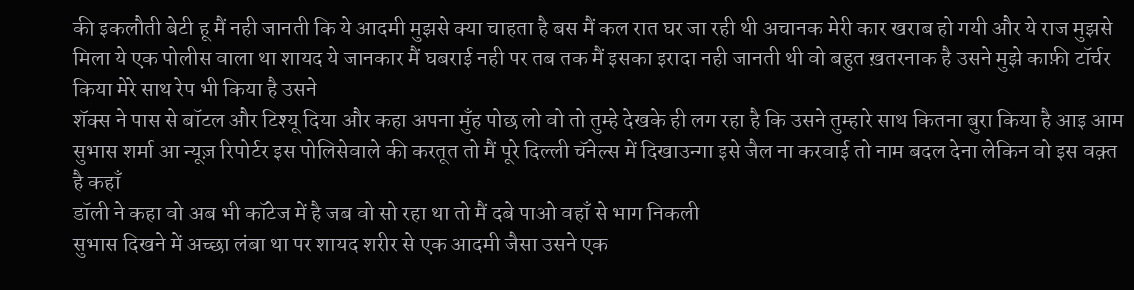की इकलौती बेटी हू मैं नही जानती कि ये आदमी मुझसे क्या चाहता है बस मैं कल रात घर जा रही थी अचानक मेरी कार खराब हो गयी और ये राज मुझसे मिला ये एक पोलीस वाला था शायद ये जानकार मैं घबराई नही पर तब तक मैं इसका इरादा नही जानती थी वो बहुत ख़तरनाक है उसने मुझे काफ़ी टॉर्चर किया मेरे साथ रेप भी किया है उसने
शॅक्स ने पास से बॉटल और टिश्यू दिया और कहा अपना मुँह पोछ लो वो तो तुम्हे देखके ही लग रहा है कि उसने तुम्हारे साथ कितना बुरा किया है आइ आम सुभास शर्मा आ न्यूज़ रिपोर्टर इस पोलिसेवाले की करतूत तो मैं पूरे दिल्ली चॅनेल्स में दिखाउन्गा इसे जैल ना करवाई तो नाम बदल देना लेकिन वो इस वक़्त है कहाँ
डॉली ने कहा वो अब भी कॉटेज में है जब वो सो रहा था तो मैं दबे पाओ वहाँ से भाग निकली
सुभास दिखने में अच्छा लंबा था पर शायद शरीर से एक आदमी जैसा उसने एक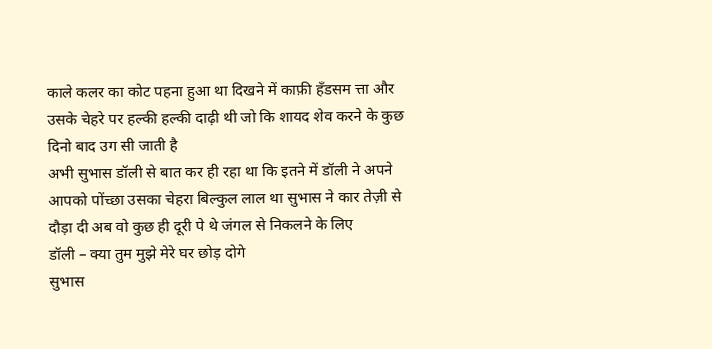काले कलर का कोट पहना हुआ था दिखने में काफ़ी हॅंडसम त्ता और उसके चेहरे पर हल्की हल्की दाढ़ी थी जो कि शायद शेव करने के कुछ दिनो बाद उग सी जाती है
अभी सुभास डॉली से बात कर ही रहा था कि इतने में डॉली ने अपने आपको पोंच्छा उसका चेहरा बिल्कुल लाल था सुभास ने कार तेज़ी से दौड़ा दी अब वो कुछ ही दूरी पे थे जंगल से निकलने के लिए
डॉली – क्या तुम मुझे मेरे घर छोड़ दोगे
सुभास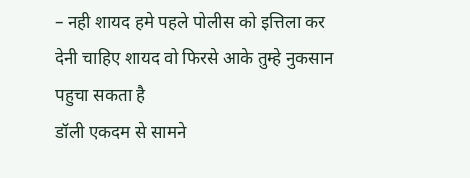– नही शायद हमे पहले पोलीस को इत्तिला कर देनी चाहिए शायद वो फिरसे आके तुम्हे नुकसान पहुचा सकता है
डॉली एकदम से सामने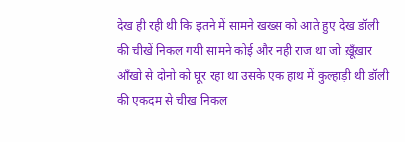देख ही रही थी कि इतने में सामने खख्स को आते हुए देख डॉली की चीखें निकल गयी सामने कोई और नही राज था जो ख़ूँख़ार आँखो से दोनो को घूर रहा था उसके एक हाथ में कुल्हाड़ी थी डॉली की एकदम से चीख निकल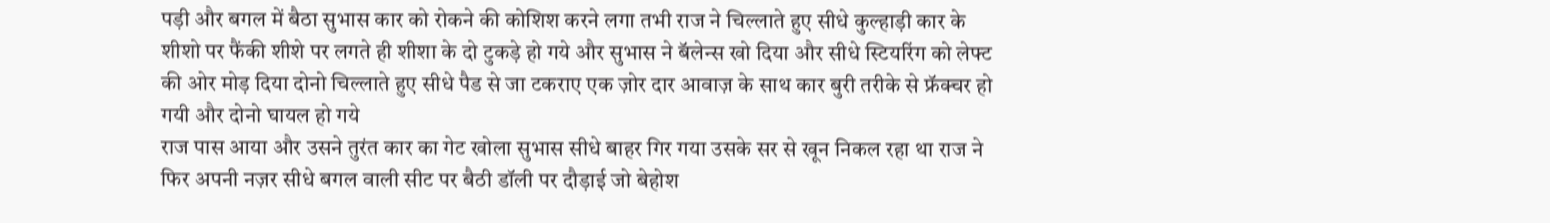पड़ी और बगल में बैठा सुभास कार को रोकने की कोशिश करने लगा तभी राज ने चिल्लाते हुए सीधे कुल्हाड़ी कार के शीशो पर फैंकी शीशे पर लगते ही शीशा के दो टुकड़े हो गये और सुभास ने बॅलेन्स खो दिया और सीधे स्टियरिंग को लेफ्ट की ओर मोड़ दिया दोनो चिल्लाते हुए सीधे पैड से जा टकराए एक ज़ोर दार आवाज़ के साथ कार बुरी तरीके से फ्रॅक्चर हो गयी और दोनो घायल हो गये
राज पास आया और उसने तुरंत कार का गेट खोला सुभास सीधे बाहर गिर गया उसके सर से खून निकल रहा था राज ने फिर अपनी नज़र सीधे बगल वाली सीट पर बैठी डॉली पर दौड़ाई जो बेहोश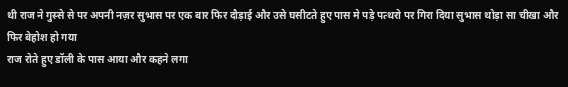थी राज ने गुस्से से पर अपनी नज़र सुभास पर एक बार फिर दौड़ाई और उसे घसीटते हुए पास मे पड़े पत्थरो पर गिरा दिया सुभास थोड़ा सा चीखा और फिर बेहोश हो गया
राज रोते हुए डॉली के पास आया और कहने लगा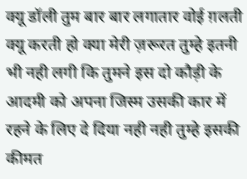क्यू डॉली तुम बार बार लगातार वोई ग़लती क्यू करती हो क्या मेरी ज़रूरत तुम्हे इतनी भी नही लगी कि तुमने इस दो कौड़ी के आदमी को अपना जिस्म उसकी कार में रहने के लिए दे दिया नही नही तुम्हे इसकी कीमत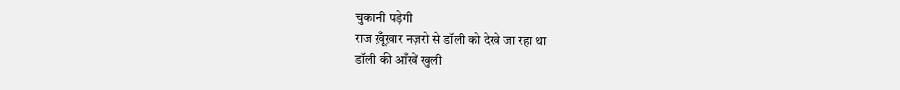चुकानी पड़ेगी
राज ख़ूँख़ार नज़रो से डॉली को देखे जा रहा था
डॉली की आँखें खुली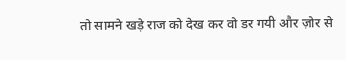तो सामने खड़े राज को देख कर वो डर गयी और ज़ोर से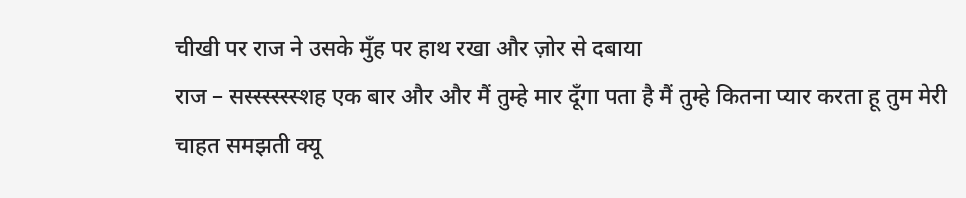चीखी पर राज ने उसके मुँह पर हाथ रखा और ज़ोर से दबाया
राज – सस्स्स्स्स्स्शह एक बार और और मैं तुम्हे मार दूँगा पता है मैं तुम्हे कितना प्यार करता हू तुम मेरी चाहत समझती क्यू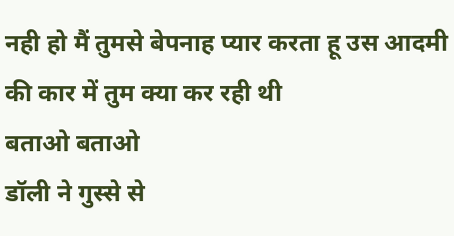नही हो मैं तुमसे बेपनाह प्यार करता हू उस आदमी की कार में तुम क्या कर रही थी
बताओ बताओ
डॉली ने गुस्से से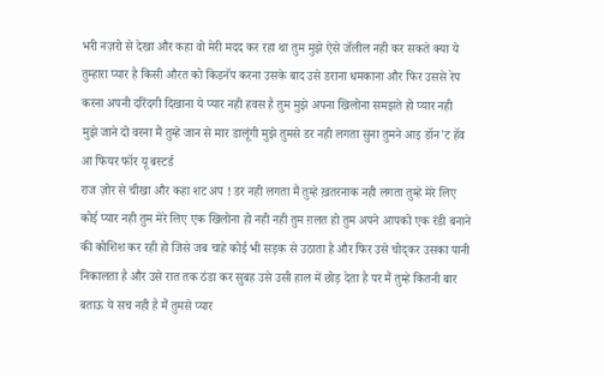भरी नज़रो से देखा और कहा वो मेरी मदद कर रहा था तुम मुझे ऐसे जॅलील नही कर सकते क्या ये तुम्हारा प्यार है किसी औरत को किडनॅप करना उसके बाद उसे डराना धमकाना और फिर उससे रेप करना अपनी दरिंदगी दिखाना ये प्यार नही हवस है तुम मुझे अपना खिलोना समझते हो प्यार नही
मुझे जाने दो वरना मैं तुम्हे जान से मार डालूंगी मुझे तुमसे डर नही लगता सुना तुमने आइ डॉन’ट हॅव आ फियर फॉर यू बस्टर्ड
राज ज़ोर से चीखा और कहा शट अप ! डर नही लगता मैं तुम्हे ख़तरनाक नही लगता तुम्हे मेरे लिए कोई प्यार नही तुम मेरे लिए एक खिलोना हो नही नही तुम ग़लत हो तुम अपने आपको एक रंडी बनाने की कोशिश कर रही हो जिसे जब चाहे कोई भी सड़क से उठाता है और फिर उसे चोद्कर उसका पानी निकालता है और उसे रात तक ठंडा कर सुबह उसे उसी हाल में छोड़ देता है पर मैं तुम्हे कितनी बार बताऊ ये सच नही है मैं तुमसे प्यार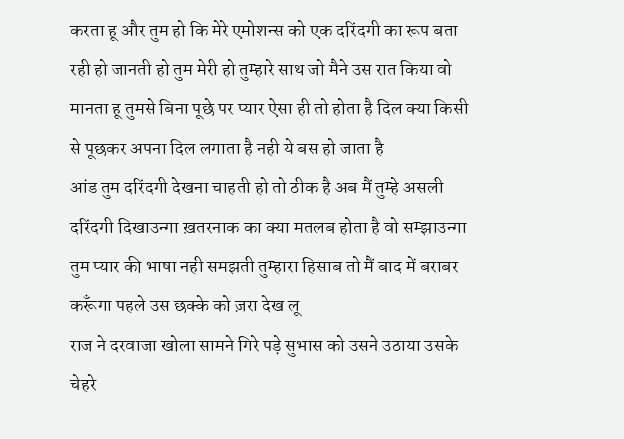करता हू और तुम हो कि मेरे एमोशन्स को एक दरिंदगी का रूप बता रही हो जानती हो तुम मेरी हो तुम्हारे साथ जो मैने उस रात किया वो मानता हू तुमसे बिना पूछे पर प्यार ऐसा ही तो होता है दिल क्या किसी से पूछकर अपना दिल लगाता है नही ये बस हो जाता है
आंड तुम दरिंदगी देखना चाहती हो तो ठीक है अब मैं तुम्हे असली दरिंदगी दिखाउन्गा ख़तरनाक का क्या मतलब होता है वो सम्झाउन्गा तुम प्यार की भाषा नही समझती तुम्हारा हिसाब तो मैं बाद में बराबर करूँगा पहले उस छक्के को ज़रा देख लू
राज ने दरवाजा खोला सामने गिरे पड़े सुभास को उसने उठाया उसके चेहरे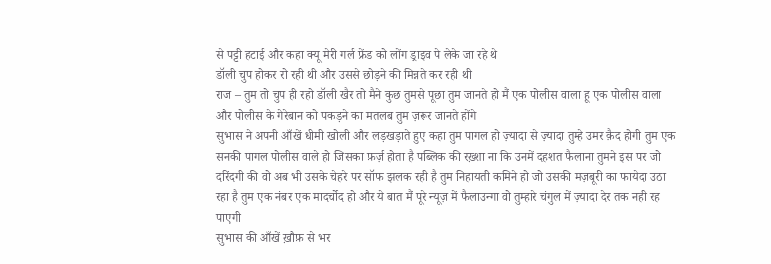से पट्टी हटाई और कहा क्यू मेरी गर्ल फ्रेंड को लोंग ड्राइव पे लेके जा रहे थे
डॉली चुप होकर रो रही थी और उससे छोड़ने की मिन्नते कर रही थी
राज – तुम तो चुप ही रहो डॉली खैर तो मैने कुछ तुमसे पूछा तुम जानते हो मैं एक पोलीस वाला हू एक पोलीस वाला और पोलीस के गेरेबान को पकड़ने का मतलब तुम ज़रूर जानते होंगे
सुभास ने अपनी आँखें धीमी खोली और लड़खड़ाते हुए कहा तुम पागल हो ज़्यादा से ज़्यादा तुम्हे उमर क़ैद होगी तुम एक सनकी पागल पोलीस वाले हो जिसका फ़र्ज़ होता है पब्लिक की रख़्शा ना कि उनमें दहशत फैलाना तुमने इस पर जो दरिंदगी की वो अब भी उसके चेहरे पर सॉफ झलक रही है तुम निहायती कमिने हो जो उसकी मज़बूरी का फायेदा उठा रहा है तुम एक नंबर एक मादर्चोद हो और ये बात मैं पूरे न्यूज़ में फैलाउन्गा वो तुम्हारे चंगुल में ज़्यादा देर तक नही रह पाएगी
सुभास की आँखें ख़ौफ़ से भर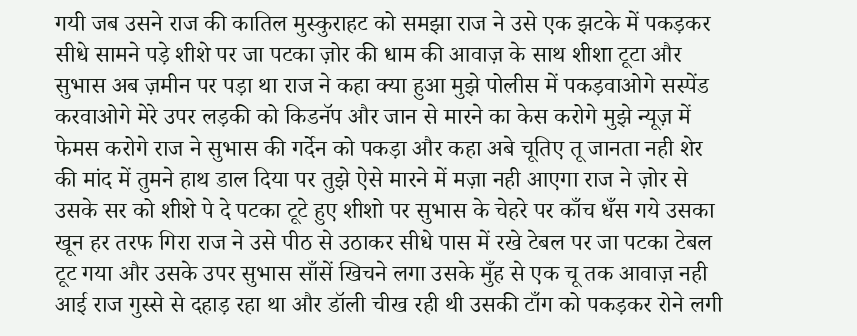गयी जब उसने राज की कातिल मुस्कुराहट को समझा राज ने उसे एक झटके में पकड़कर सीधे सामने पड़े शीशे पर जा पटका ज़ोर की धाम की आवाज़ के साथ शीशा टूटा और सुभास अब ज़मीन पर पड़ा था राज ने कहा क्या हुआ मुझे पोलीस में पकड़वाओगे सस्पेंड करवाओगे मेरे उपर लड़की को किडनॅप और जान से मारने का केस करोगे मुझे न्यूज़ में फेमस करोगे राज ने सुभास की गर्देन को पकड़ा और कहा अबे चूतिए तू जानता नही शेर की मांद में तुमने हाथ डाल दिया पर तुझे ऐसे मारने में मज़ा नही आएगा राज ने ज़ोर से उसके सर को शीशे पे दे पटका टूटे हुए शीशो पर सुभास के चेहरे पर काँच धँस गये उसका खून हर तरफ गिरा राज ने उसे पीठ से उठाकर सीधे पास में रखे टेबल पर जा पटका टेबल टूट गया और उसके उपर सुभास साँसें खिचने लगा उसके मुँह से एक चू तक आवाज़ नही आई राज गुस्से से दहाड़ रहा था और डॉली चीख रही थी उसकी टाँग को पकड़कर रोने लगी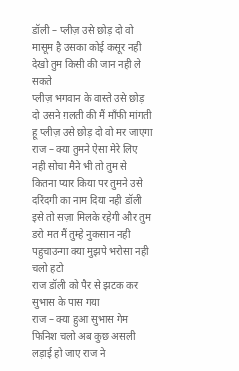डॉली – प्लीज़ उसे छोड़ दो वो मासूम है उसका कोई कसूर नही देखो तुम किसी की जान नही ले सकते
प्लीज़ भगवान के वास्ते उसे छोड़ दो उसने ग़लती की मैं माँफी मांगती हू प्लीज़ उसे छोड़ दो वो मर जाएगा
राज – क्या तुमने ऐसा मेरे लिए नही सोचा मैने भी तो तुम से कितना प्यार किया पर तुमने उसे दरिंदगी का नाम दिया नही डॉली इसे तो सज़ा मिलके रहेगी और तुम डरो मत मैं तुम्हे नुकसान नही पहुचाउन्गा क्या मुझपे भरोसा नही चलो हटो
राज डॉली को पैर से झटक कर सुभास के पास गया
राज – क्या हुआ सुभास गेम फिनिश चलो अब कुछ असली लड़ाई हो जाए राज ने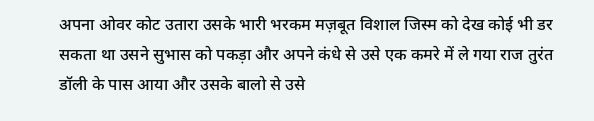अपना ओवर कोट उतारा उसके भारी भरकम मज़बूत विशाल जिस्म को देख कोई भी डर सकता था उसने सुभास को पकड़ा और अपने कंधे से उसे एक कमरे में ले गया राज तुरंत डॉली के पास आया और उसके बालो से उसे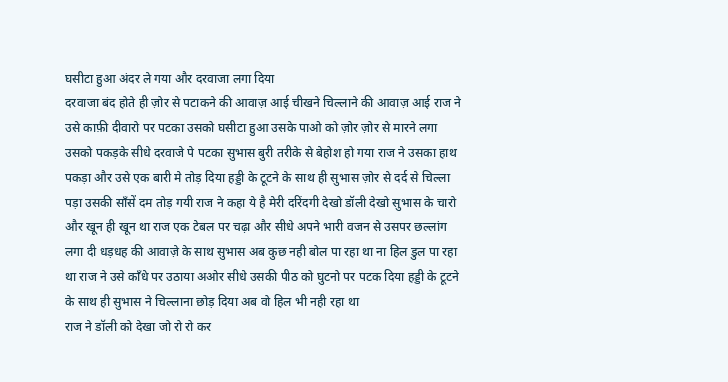घसीटा हुआ अंदर ले गया और दरवाजा लगा दिया
दरवाजा बंद होते ही ज़ोर से पटाकने की आवाज़ आई चीखने चिल्लाने की आवाज़ आई राज ने उसे काफ़ी दीवारो पर पटका उसको घसीटा हुआ उसके पाओ को ज़ोर ज़ोर से मारने लगा उसको पकड़के सीधे दरवाजे पे पटका सुभास बुरी तरीके से बेहोश हो गया राज ने उसका हाथ पकड़ा और उसे एक बारी मे तोड़ दिया हड्डी के टूटने के साथ ही सुभास ज़ोर से दर्द से चिल्ला पड़ा उसकी साँसें दम तोड़ गयी राज ने कहा ये है मेरी दरिंदगी देखो डॉली देखो सुभास के चारो और खून ही खून था राज एक टेबल पर चढ़ा और सीधे अपने भारी वजन से उसपर छल्लांग लगा दी धड़धह की आवाज़े के साथ सुभास अब कुछ नही बोल पा रहा था ना हिल डुल पा रहा था राज ने उसे काँधे पर उठाया अओर सीधे उसकी पीठ को घुटनो पर पटक दिया हड्डी के टूटने के साथ ही सुभास ने चिल्लाना छोड़ दिया अब वो हिल भी नही रहा था
राज ने डॉली को देखा जो रो रो कर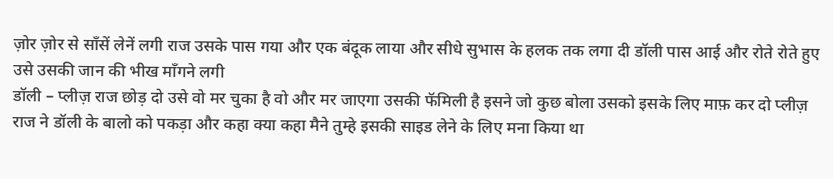ज़ोर ज़ोर से साँसें लेनें लगी राज उसके पास गया और एक बंदूक लाया और सीधे सुभास के हलक तक लगा दी डॉली पास आई और रोते रोते हुए उसे उसकी जान की भीख माँगने लगी
डॉली – प्लीज़ राज छोड़ दो उसे वो मर चुका है वो और मर जाएगा उसकी फॅमिली है इसने जो कुछ बोला उसको इसके लिए माफ़ कर दो प्लीज़
राज ने डॉली के बालो को पकड़ा और कहा क्या कहा मैने तुम्हे इसकी साइड लेने के लिए मना किया था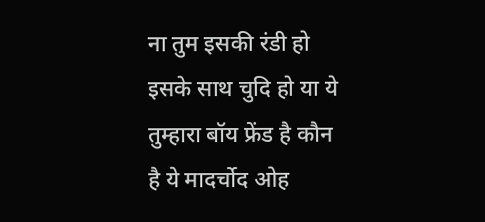ना तुम इसकी रंडी हो इसके साथ चुदि हो या ये तुम्हारा बॉय फ्रेंड है कौन है ये मादर्चोद ओह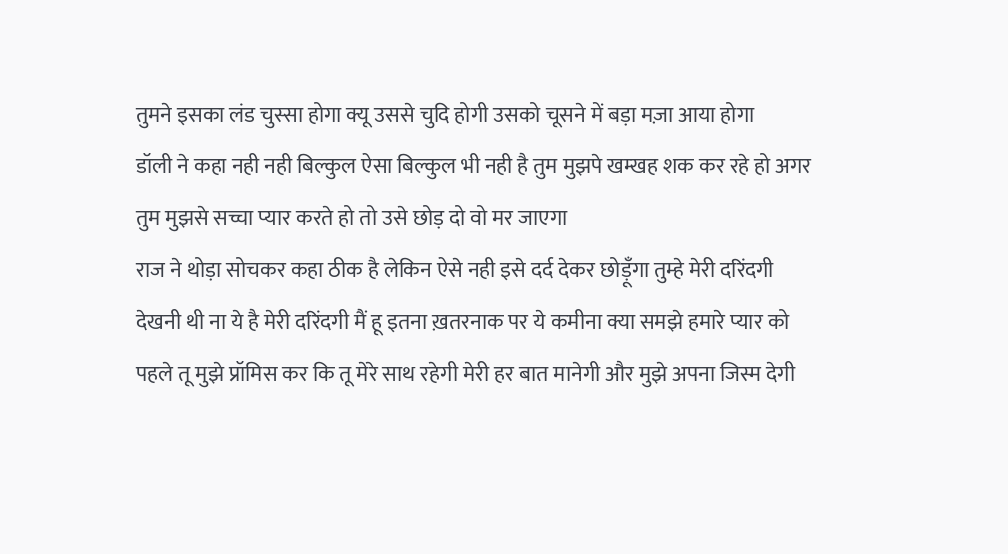तुमने इसका लंड चुस्सा होगा क्यू उससे चुदि होगी उसको चूसने में बड़ा मज़ा आया होगा
डॉली ने कहा नही नही बिल्कुल ऐसा बिल्कुल भी नही है तुम मुझपे खम्खह शक कर रहे हो अगर तुम मुझसे सच्चा प्यार करते हो तो उसे छोड़ दो वो मर जाएगा
राज ने थोड़ा सोचकर कहा ठीक है लेकिन ऐसे नही इसे दर्द देकर छोड़ूँगा तुम्हे मेरी दरिंदगी देखनी थी ना ये है मेरी दरिंदगी मैं हू इतना ख़तरनाक पर ये कमीना क्या समझे हमारे प्यार को पहले तू मुझे प्रॉमिस कर कि तू मेरे साथ रहेगी मेरी हर बात मानेगी और मुझे अपना जिस्म देगी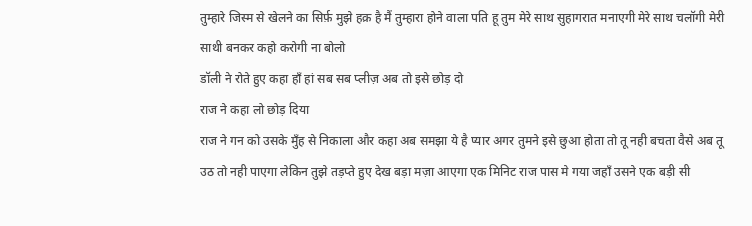तुम्हारे जिस्म से खेलने का सिर्फ़ मुझे हक़ है मैं तुम्हारा होने वाला पति हू तुम मेरे साथ सुहागरात मनाएगी मेरे साथ चलॉगी मेरी साथी बनकर कहो करोगी ना बोलो
डॉली ने रोते हुए कहा हाँ हां सब सब प्लीज़ अब तो इसे छोड़ दो
राज ने कहा लो छोड़ दिया
राज ने गन को उसके मुँह से निकाला और कहा अब समझा ये है प्यार अगर तुमने इसे छुआ होता तो तू नही बचता वैसे अब तू उठ तो नही पाएगा लेकिन तुझे तड़प्ते हुए देख बड़ा मज़ा आएगा एक मिनिट राज पास मे गया जहाँ उसने एक बड़ी सी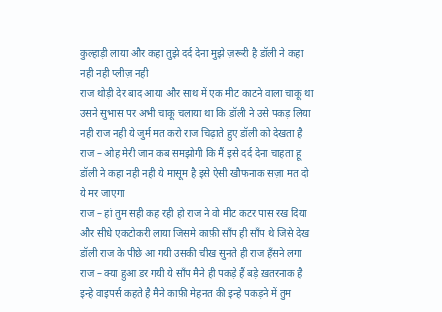कुल्हाड़ी लाया और कहा तुझे दर्द देना मुझे ज़रूरी है डॉली ने कहा नही नही प्लीज़ नही
राज थोड़ी देर बाद आया और साथ में एक मीट काटने वाला चाकू था उसने सुभास पर अभी चाकू चलाया था कि डॉली ने उसे पकड़ लिया नही राज नही ये जुर्म मत करो राज चिढ़ाते हुए डॉली को देखता है
राज – ओह मेरी जान कब समझोगी कि मैं इसे दर्द देना चाहता हू
डॉली ने कहा नही नही ये मासूम है इसे ऐसी खौफनाक सज़ा मत दो ये मर जाएगा
राज – हां तुम सही कह रही हो राज ने वो मीट कटर पास रख दिया और सीधे एकटोकरी लाया जिसमे काफ़ी साँप ही साँप थे जिसे देख डॉली राज के पीछे आ गयी उसकी चीख सुनते ही राज हँसने लगा
राज – क्या हुआ डर गयी ये साँप मैने ही पकड़े हैं बड़े ख़तरनाक है इन्हे वाइपर्स कहते है मैने काफ़ी मेहनत की इन्हे पकड़ने में तुम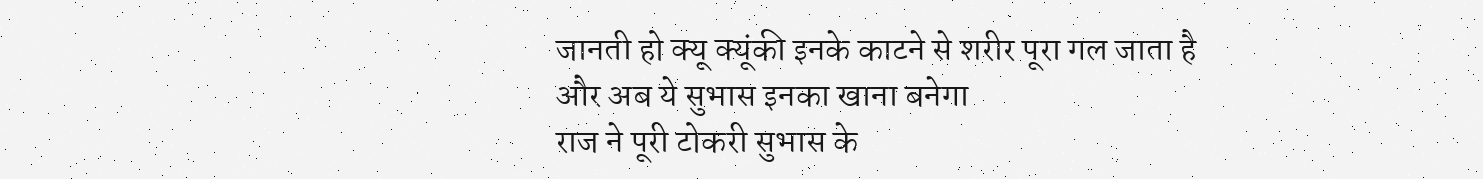जानती हो क्यू क्यूंकी इनके काटने से शरीर पूरा गल जाता है और अब ये सुभास इनका खाना बनेगा
राज ने पूरी टोकरी सुभास के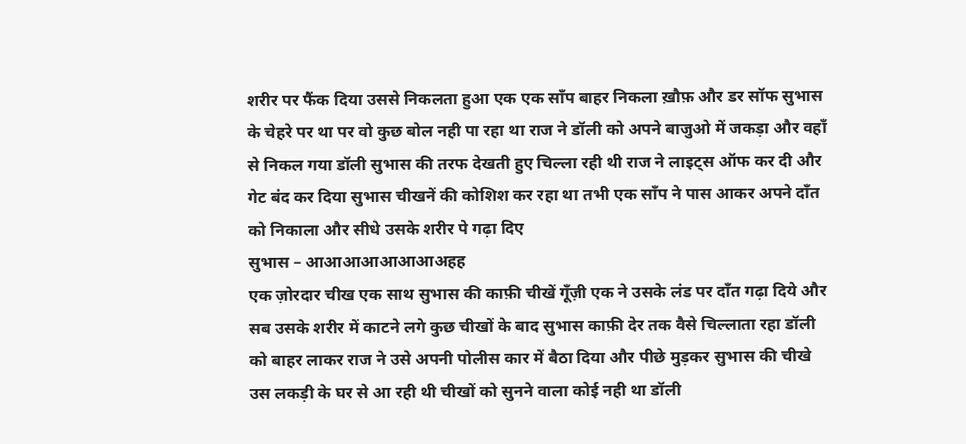शरीर पर फैंक दिया उससे निकलता हुआ एक एक साँप बाहर निकला ख़ौफ़ और डर सॉफ सुभास के चेहरे पर था पर वो कुछ बोल नही पा रहा था राज ने डॉली को अपने बाजुओ में जकड़ा और वहाँ से निकल गया डॉली सुभास की तरफ देखती हुए चिल्ला रही थी राज ने लाइट्स ऑफ कर दी और गेट बंद कर दिया सुभास चीखनें की कोशिश कर रहा था तभी एक साँप ने पास आकर अपने दाँत को निकाला और सीधे उसके शरीर पे गढ़ा दिए
सुभास – आआआआआआआअहह
एक ज़ोरदार चीख एक साथ सुभास की काफ़ी चीखें गूँज़ी एक ने उसके लंड पर दाँत गढ़ा दिये और सब उसके शरीर में काटने लगे कुछ चीखों के बाद सुभास काफ़ी देर तक वैसे चिल्लाता रहा डॉली को बाहर लाकर राज ने उसे अपनी पोलीस कार में बैठा दिया और पीछे मुड़कर सुभास की चीखे उस लकड़ी के घर से आ रही थी चीखों को सुनने वाला कोई नही था डॉली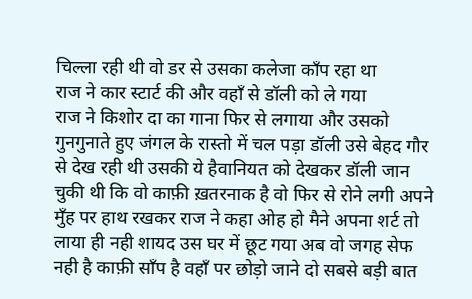चिल्ला रही थी वो डर से उसका कलेजा काँप रहा था
राज ने कार स्टार्ट की और वहाँ से डॉली को ले गया
राज ने किशोर दा का गाना फिर से लगाया और उसको गुनगुनाते हुए जंगल के रास्तो में चल पड़ा डॉली उसे बेहद गौर से देख रही थी उसकी ये हैवानियत को देखकर डॉली जान चुकी थी कि वो काफ़ी ख़तरनाक है वो फिर से रोने लगी अपने मुँह पर हाथ रखकर राज ने कहा ओह हो मैने अपना शर्ट तो लाया ही नही शायद उस घर में छूट गया अब वो जगह सेफ नही है काफ़ी साँप है वहाँ पर छोड़ो जाने दो सबसे बड़ी बात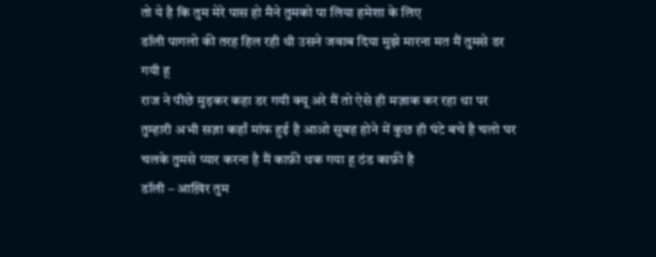तो ये है कि तुम मेरे पास हो मैने तुमको पा लिया हमेशा के लिए
डॉली पागलो की तरह हिल रही थी उसने जवाब दिया मुझे मारना मत मैं तुमसे डर गयी हू
राज ने पीछे मुड़कर कहा डर गयी क्यू अरे मैं तो ऐसे ही मज़ाक कर रहा था पर तुम्हारी अभी सज़ा कहाँ मांफ हुई है आओ सुबह होने में कुछ ही घंटे बचे है चलो घर चलके तुमसे प्यार करना है मैं काफ़ी थक गया हू ठंड काफ़ी है
डॉली – आख़िर तुम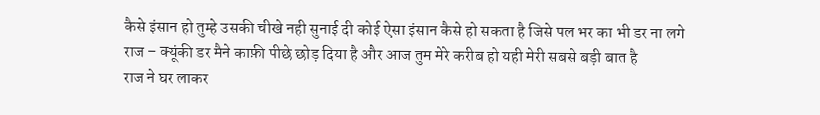कैसे इंसान हो तुम्हे उसकी चीखे नही सुनाई दी कोई ऐसा इंसान कैसे हो सकता है जिसे पल भर का भी डर ना लगे
राज – क्यूंकी डर मैने काफ़ी पीछे छोड़ दिया है और आज तुम मेरे करीब हो यही मेरी सबसे बड़ी बात है
राज ने घर लाकर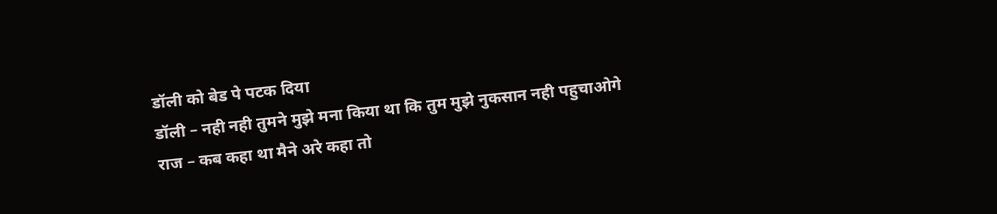डॉली को बेड पे पटक दिया
डॉली – नही नही तुमने मुझे मना किया था कि तुम मुझे नुकसान नही पहुचाओगे
राज – कब कहा था मैने अरे कहा तो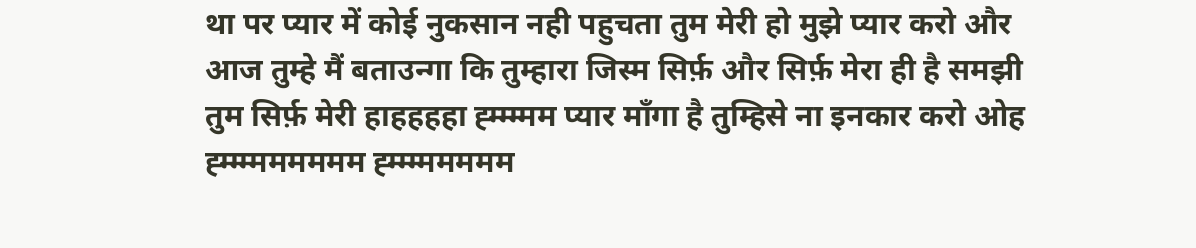था पर प्यार में कोई नुकसान नही पहुचता तुम मेरी हो मुझे प्यार करो और आज तुम्हे मैं बताउन्गा कि तुम्हारा जिस्म सिर्फ़ और सिर्फ़ मेरा ही है समझी तुम सिर्फ़ मेरी हाहहहहा ह्म्म्म्मम प्यार माँगा है तुम्हिसे ना इनकार करो ओह ह्म्म्म्मममममम ह्म्म्म्ममममम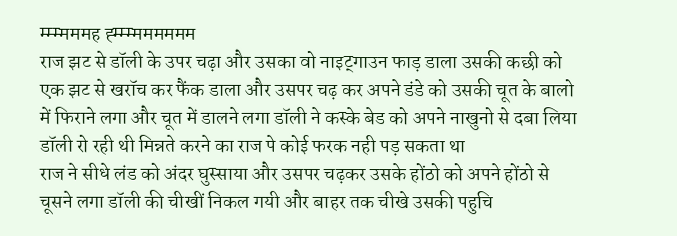म्म्म्मममह ह्म्म्म्मममममम
राज झट से डॉली के उपर चढ़ा और उसका वो नाइट्गाउन फाड़ डाला उसकी कछी को एक झट से खरॉच कर फैंक डाला और उसपर चढ़ कर अपने डंडे को उसकी चूत के बालो में फिराने लगा और चूत में डालने लगा डॉली ने कस्के बेड को अपने नाखुनो से दबा लिया डॉली रो रही थी मिन्नते करने का राज पे कोई फरक नही पड़ सकता था
राज ने सीधे लंड को अंदर घुस्साया और उसपर चढ़कर उसके होंठो को अपने होंठो से चूसने लगा डॉली की चीखीं निकल गयी और बाहर तक चीखे उसकी पहुचि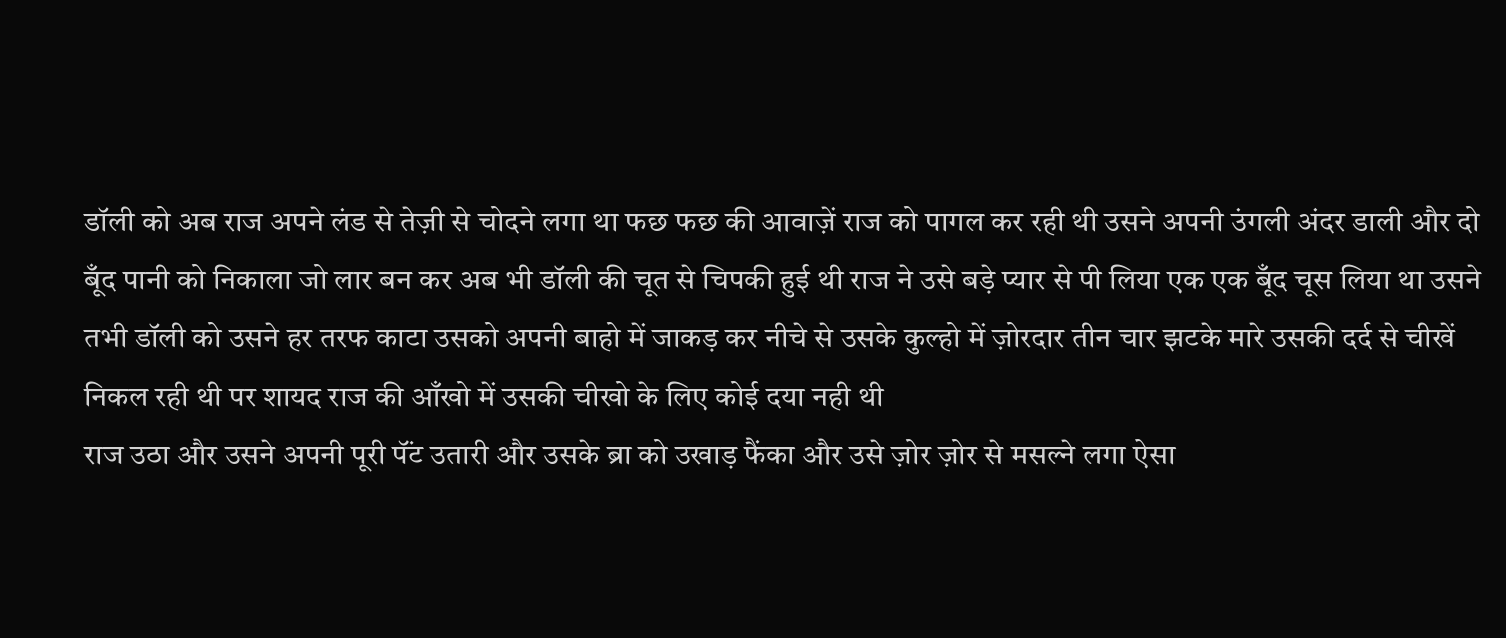डॉली को अब राज अपने लंड से तेज़ी से चोदने लगा था फछ फछ की आवाज़ें राज को पागल कर रही थी उसने अपनी उंगली अंदर डाली और दो बूँद पानी को निकाला जो लार बन कर अब भी डॉली की चूत से चिपकी हुई थी राज ने उसे बड़े प्यार से पी लिया एक एक बूँद चूस लिया था उसने तभी डॉली को उसने हर तरफ काटा उसको अपनी बाहो में जाकड़ कर नीचे से उसके कुल्हो में ज़ोरदार तीन चार झटके मारे उसकी दर्द से चीखें निकल रही थी पर शायद राज की आँखो में उसकी चीखो के लिए कोई दया नही थी
राज उठा और उसने अपनी पूरी पॅंट उतारी और उसके ब्रा को उखाड़ फैंका और उसे ज़ोर ज़ोर से मसल्ने लगा ऐसा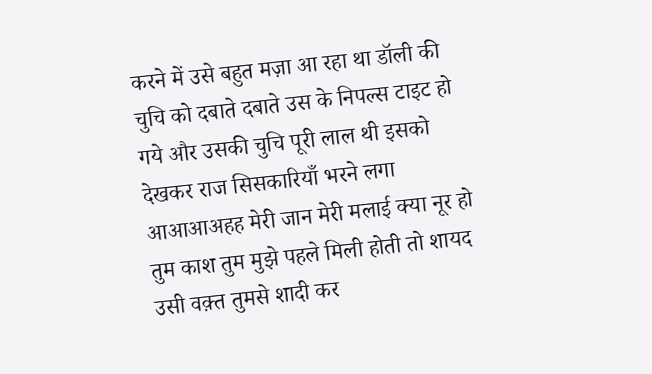करने में उसे बहुत मज़ा आ रहा था डॉली की चुचि को दबाते दबाते उस के निपल्स टाइट हो गये और उसकी चुचि पूरी लाल थी इसको देखकर राज सिसकारियाँ भरने लगा आआआअहह मेरी जान मेरी मलाई क्या नूर हो तुम काश तुम मुझे पहले मिली होती तो शायद उसी वक़्त तुमसे शादी कर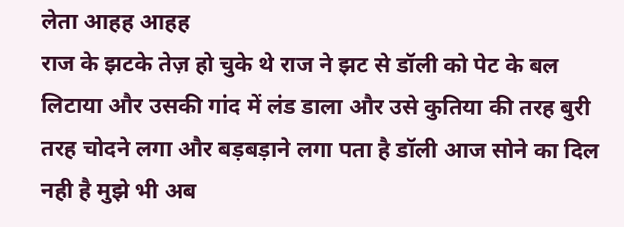लेता आहह आहह
राज के झटके तेज़ हो चुके थे राज ने झट से डॉली को पेट के बल लिटाया और उसकी गांद में लंड डाला और उसे कुतिया की तरह बुरी तरह चोदने लगा और बड़बड़ाने लगा पता है डॉली आज सोने का दिल नही है मुझे भी अब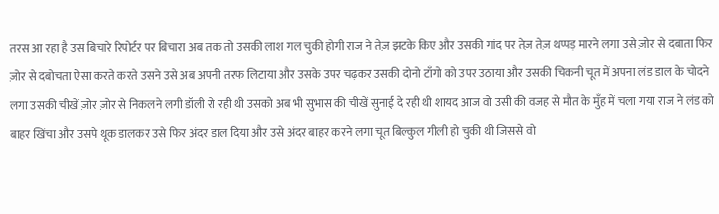तरस आ रहा है उस बिचारे रिपोर्टर पर बिचारा अब तक तो उसकी लाश गल चुकी होगी राज ने तेज़ झटके किए और उसकी गांद पर तेज़ तेज़ थप्पड़ मारने लगा उसे ज़ोर से दबाता फिर ज़ोर से दबोचता ऐसा करते करते उसने उसे अब अपनी तरफ लिटाया और उसके उपर चढ़कर उसकी दोनो टाँगो को उपर उठाया और उसकी चिकनी चूत में अपना लंड डाल के चोदने लगा उसकी चीखें ज़ोर ज़ोर से निकलने लगी डॉली रो रही थी उसको अब भी सुभास की चीखें सुनाई दे रही थी शायद आज वो उसी की वजह से मौत के मुँह में चला गया राज ने लंड को बाहर खिंचा और उसपे थूक डालकर उसे फिर अंदर डाल दिया और उसे अंदर बाहर करने लगा चूत बिल्कुल गीली हो चुकी थी जिससे वो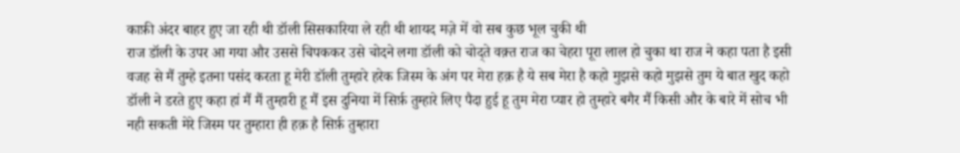काफ़ी अंदर बाहर हुए जा रही थी डॉली सिसकारिया ले रही थी शायद मज़े में वो सब कुछ भूल चुकी थी
राज डॉली के उपर आ गया और उससे चिपककर उसे चोदने लगा डॉली को चोद्ते वक़्त राज का चेहरा पूरा लाल हो चुका था राज ने कहा पता है इसी वजह से मैं तुम्हे इतना पसंद करता हू मेरी डॉली तुम्हारे हरेक जिस्म के अंग पर मेरा हक़ है ये सब मेरा है कहो मुझसे कहो मुझसे तुम ये बात खुद कहो
डॉली ने डरते हुए कहा हां मैं मैं तुम्हारी हू मैं इस दुनिया में सिर्फ़ तुम्हारे लिए पैदा हुई हू तुम मेरा प्यार हो तुम्हारे बगैर मैं किसी और के बारे में सोच भी नही सकती मेरे जिस्म पर तुम्हारा ही हक़ है सिर्फ़ तुम्हारा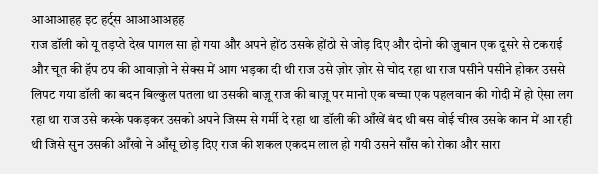आआआहह इट हर्ट्स आआआअहह
राज डॉली को यू तड़प्ते देख पागल सा हो गया और अपने होंठ उसके होंठो से जोड़ दिए और दोनो की ज़ुबान एक दूसरे से टकराई और चूत की हॅप ठप की आवाज़ो ने सेक्स में आग भड़का दी थी राज उसे ज़ोर ज़ोर से चोद रहा था राज पसीने पसीने होकर उससे लिपट गया डॉली का बदन बिल्कुल पतला था उसकी बाज़ू राज की बाज़ू पर मानो एक बच्चा एक पहलवान की गोदी में हो ऐसा लग रहा था राज उसे कस्के पकड़कर उसको अपने जिस्म से गर्मी दे रहा था डॉली की आँखें बंद थी बस वोई चीख उसके कान में आ रही थी जिसे सुन उसकी आँखो ने आँसू छोड़ दिए राज की शकल एकदम लाल हो गयी उसने साँस को रोका और सारा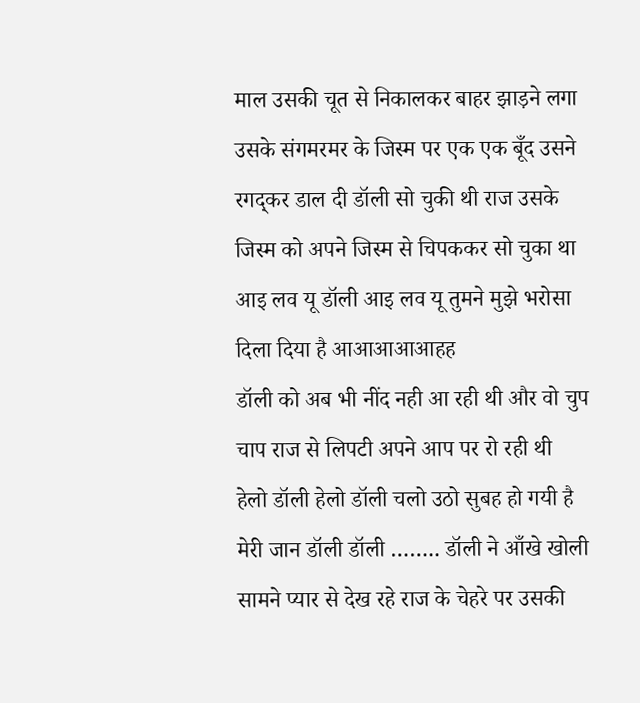माल उसकी चूत से निकालकर बाहर झाड़ने लगा उसके संगमरमर के जिस्म पर एक एक बूँद उसने रगद्कर डाल दी डॉली सो चुकी थी राज उसके जिस्म को अपने जिस्म से चिपककर सो चुका था आइ लव यू डॉली आइ लव यू तुमने मुझे भरोसा दिला दिया है आआआआआहह
डॉली को अब भी नींद नही आ रही थी और वो चुप चाप राज से लिपटी अपने आप पर रो रही थी
हेलो डॉली हेलो डॉली चलो उठो सुबह हो गयी है मेरी जान डॉली डॉली …….. डॉली ने आँखे खोली सामने प्यार से देख रहे राज के चेहरे पर उसकी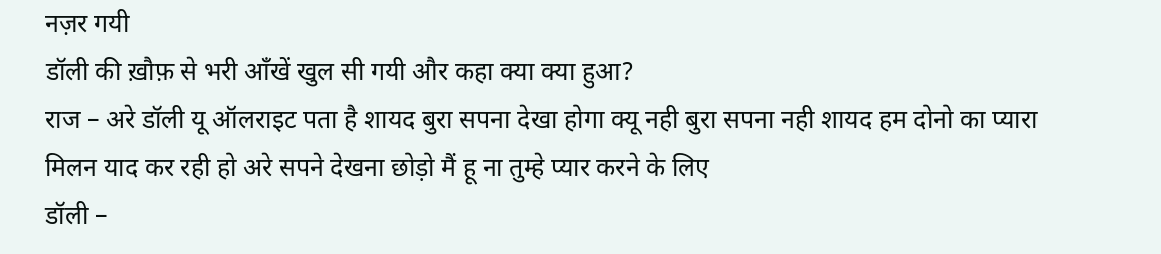नज़र गयी
डॉली की ख़ौफ़ से भरी आँखें खुल सी गयी और कहा क्या क्या हुआ?
राज – अरे डॉली यू ऑलराइट पता है शायद बुरा सपना देखा होगा क्यू नही बुरा सपना नही शायद हम दोनो का प्यारा मिलन याद कर रही हो अरे सपने देखना छोड़ो मैं हू ना तुम्हे प्यार करने के लिए
डॉली –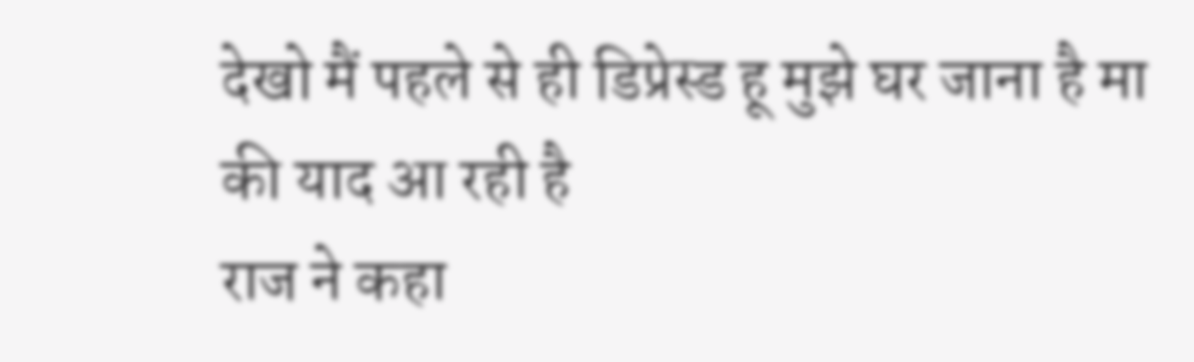देखो मैं पहले से ही डिप्रेस्ड हू मुझे घर जाना है मा की याद आ रही है
राज ने कहा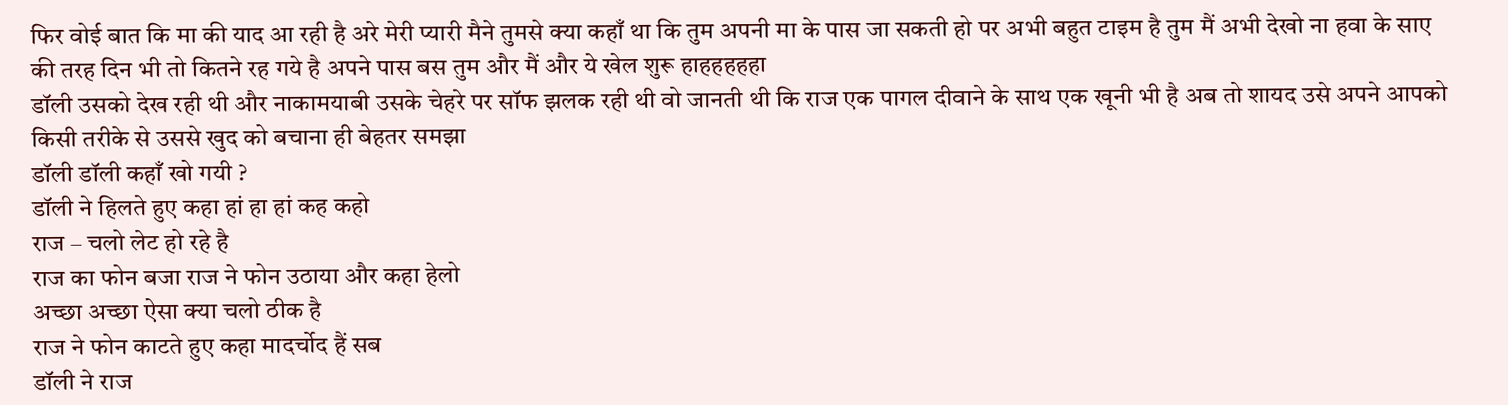फिर वोई बात कि मा की याद आ रही है अरे मेरी प्यारी मैने तुमसे क्या कहाँ था कि तुम अपनी मा के पास जा सकती हो पर अभी बहुत टाइम है तुम मैं अभी देखो ना हवा के साए की तरह दिन भी तो कितने रह गये है अपने पास बस तुम और मैं और ये खेल शुरू हाहहहहहा
डॉली उसको देख रही थी और नाकामयाबी उसके चेहरे पर सॉफ झलक रही थी वो जानती थी कि राज एक पागल दीवाने के साथ एक खूनी भी है अब तो शायद उसे अपने आपको किसी तरीके से उससे खुद को बचाना ही बेहतर समझा
डॉली डॉली कहाँ खो गयी ?
डॉली ने हिलते हुए कहा हां हा हां कह कहो
राज – चलो लेट हो रहे है
राज का फोन बजा राज ने फोन उठाया और कहा हेलो
अच्छा अच्छा ऐसा क्या चलो ठीक है
राज ने फोन काटते हुए कहा मादर्चोद हैं सब
डॉली ने राज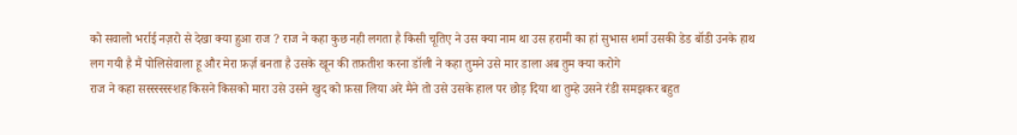को सवालो भर्राई नज़रो से देखा क्या हुआ राज ? राज ने कहा कुछ नही लगता है किसी चूतिए ने उस क्या नाम था उस हरामी का हां सुभास शर्मा उसकी डेड बॉडी उनके हाथ लग गयी है मैं पोलिसेवाला हू और मेरा फ़र्ज़ बनता है उसके खून की तफ़तीश करना डॉली ने कहा तुमने उसे मार डाला अब तुम क्या करोगे
राज ने कहा सस्स्स्स्स्स्शह किसने किसको मारा उसे उसने खुद को फ़सा लिया अरे मैने तो उसे उसके हाल पर छोड़ दिया था तुम्हे उसने रंडी समझकर बहुत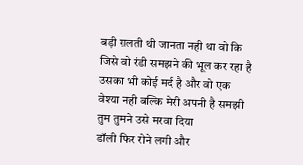बड़ी ग़लती थी जानता नही था वो कि जिसे वो रंडी समझने की भूल कर रहा है उसका भी कोई मर्द है और वो एक वेश्या नही बल्कि मेरी अपनी है समझी तुम तुमने उसे मरवा दिया
डॉली फिर रोने लगी और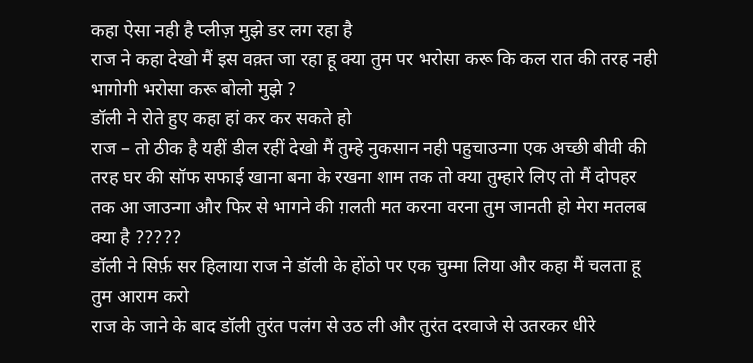कहा ऐसा नही है प्लीज़ मुझे डर लग रहा है
राज ने कहा देखो मैं इस वक़्त जा रहा हू क्या तुम पर भरोसा करू कि कल रात की तरह नही भागोगी भरोसा करू बोलो मुझे ?
डॉली ने रोते हुए कहा हां कर कर सकते हो
राज – तो ठीक है यहीं डील रहीं देखो मैं तुम्हे नुकसान नही पहुचाउन्गा एक अच्छी बीवी की तरह घर की सॉफ सफाई खाना बना के रखना शाम तक तो क्या तुम्हारे लिए तो मैं दोपहर तक आ जाउन्गा और फिर से भागने की ग़लती मत करना वरना तुम जानती हो मेरा मतलब क्या है ?????
डॉली ने सिर्फ़ सर हिलाया राज ने डॉली के होंठो पर एक चुम्मा लिया और कहा मैं चलता हू तुम आराम करो
राज के जाने के बाद डॉली तुरंत पलंग से उठ ली और तुरंत दरवाजे से उतरकर धीरे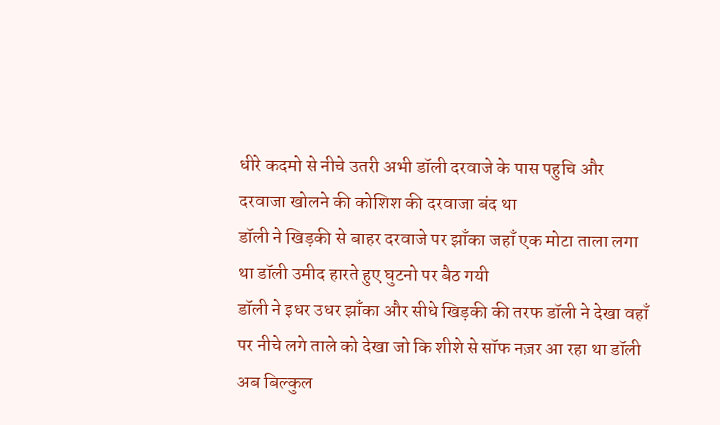धीरे कदमो से नीचे उतरी अभी डॉली दरवाजे के पास पहुचि और दरवाजा खोलने की कोशिश की दरवाजा बंद था
डॉली ने खिड़की से बाहर दरवाजे पर झाँका जहाँ एक मोटा ताला लगा था डॉली उमीद हारते हुए घुटनो पर बैठ गयी
डॉली ने इधर उधर झाँका और सीधे खिड़की की तरफ डॉली ने देखा वहाँ पर नीचे लगे ताले को देखा जो कि शीशे से सॉफ नज़र आ रहा था डॉली अब बिल्कुल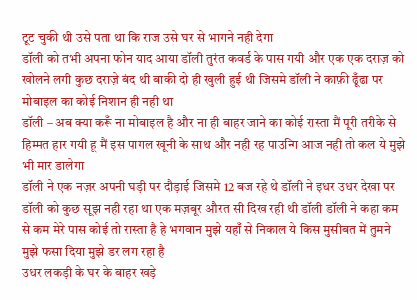टूट चुकी थी उसे पता था कि राज उसे घर से भागने नही देगा
डॉली को तभी अपना फोन याद आया डॉली तुरंत कवर्ड के पास गयी और एक एक दराज़ को खोलने लगी कुछ दराज़े बंद थी बाकी दो ही खुली हुई थी जिसमे डॉली ने काफ़ी ढूँढा पर मोबाइल का कोई निशान ही नही था
डॉली – अब क्या करूँ ना मोबाइल है और ना ही बाहर जाने का कोई रास्ता मैं पूरी तरीके से हिम्मत हार गयी हू मैं इस पागल खूनी के साथ और नही रह पाउन्गि आज नही तो कल ये मुझे भी मार डालेगा
डॉली ने एक नज़र अपनी घड़ी पर दौड़ाई जिसमे 12 बज रहे थे डॉली ने इधर उधर देखा पर डॉली को कुछ सूझ नही रहा था एक मज़बूर औरत सी दिख रही थी डॉली डॉली ने कहा कम से कम मेरे पास कोई तो रास्ता है हे भगवान मुझे यहाँ से निकाल ये किस मुसीबत में तुमने मुझे फसा दिया मुझे डर लग रहा है
उधर लकड़ी के घर के बाहर खड़े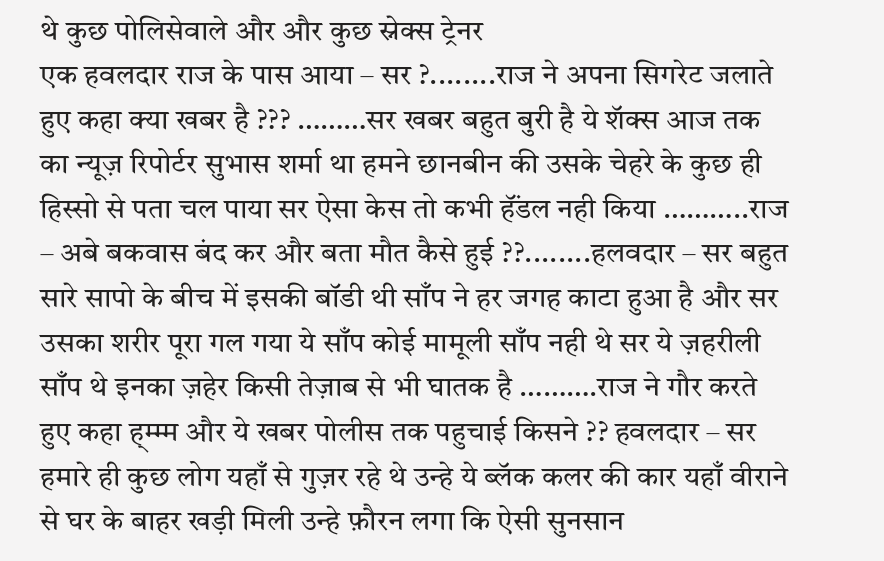थे कुछ पोलिसेवाले और और कुछ स्नेक्स ट्रेनर
एक हवलदार राज के पास आया – सर ?........राज ने अपना सिगरेट जलाते हुए कहा क्या खबर है ??? ………सर खबर बहुत बुरी है ये शॅक्स आज तक का न्यूज़ रिपोर्टर सुभास शर्मा था हमने छानबीन की उसके चेहरे के कुछ ही हिस्सो से पता चल पाया सर ऐसा केस तो कभी हॅंडल नही किया ………..राज – अबे बकवास बंद कर और बता मौत कैसे हुई ??........हलवदार – सर बहुत सारे सापो के बीच में इसकी बॉडी थी साँप ने हर जगह काटा हुआ है और सर उसका शरीर पूरा गल गया ये साँप कोई मामूली साँप नही थे सर ये ज़हरीली साँप थे इनका ज़हेर किसी तेज़ाब से भी घातक है ……….राज ने गौर करते हुए कहा ह्म्म्म और ये खबर पोलीस तक पहुचाई किसने ?? हवलदार – सर हमारे ही कुछ लोग यहाँ से गुज़र रहे थे उन्हे ये ब्लॅक कलर की कार यहाँ वीराने से घर के बाहर खड़ी मिली उन्हे फ़ौरन लगा कि ऐसी सुनसान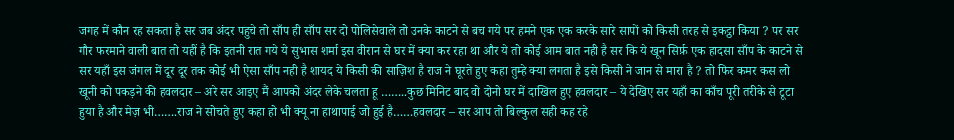जगह में कौन रह सकता है सर जब अंदर पहुचे तो साँप ही साँप सर दो पोलिसेवाले तो उनके काटने से बच गये पर हमने एक एक करके सारे सापों को किसी तरह से इकट्ठा किया ? पर सर गौर फरमाने वाली बात तो यहीं है कि इतनी रात गये ये सुभास शर्मा इस वीरान से घर में क्या कर रहा था और ये तो कोई आम बात नही है सर कि ये खून सिर्फ़ एक हादसा साँप के काटने से सर यहाँ इस जंगल में दूर दूर तक कोई भी ऐसा साँप नही है शायद ये किसी की साज़िश है राज ने घूरते हुए कहा तुम्हे क्या लगता है इसे किसी ने जान से मारा है ? तो फिर कमर कस लो खूनी को पकड़ने की हवलदार – अरे सर आइए मैं आपको अंदर लेके चलता हू ……..कुछ मिनिट बाद वो दोनो घर में दाखिल हुए हवलदार – ये देखिए सर यहाँ का काँच पूरी तरीके से टूटा हुया है और मेज़ भी…….राज ने सोचते हुए कहा हो भी क्यू ना हाथापाई जो हुई है……हवलदार – सर आप तो बिल्कुल सही कह रहे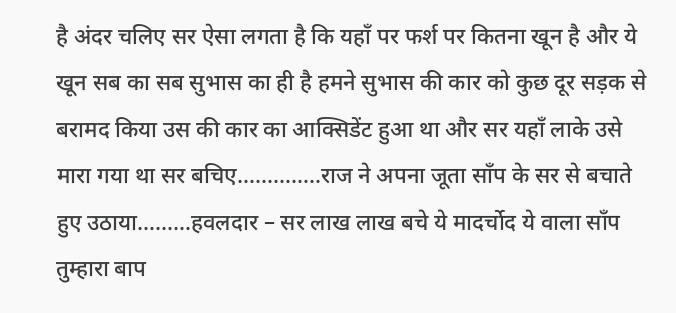है अंदर चलिए सर ऐसा लगता है कि यहाँ पर फर्श पर कितना खून है और ये खून सब का सब सुभास का ही है हमने सुभास की कार को कुछ दूर सड़क से बरामद किया उस की कार का आक्सिडेंट हुआ था और सर यहाँ लाके उसे मारा गया था सर बचिए…………..राज ने अपना जूता साँप के सर से बचाते हुए उठाया………हवलदार – सर लाख लाख बचे ये मादर्चोद ये वाला साँप तुम्हारा बाप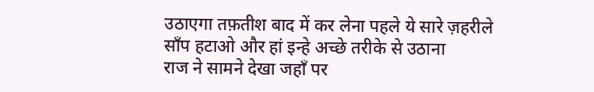उठाएगा तफ़तीश बाद में कर लेना पहले ये सारे ज़हरीले साँप हटाओ और हां इन्हे अच्छे तरीके से उठाना
राज ने सामने देखा जहाँ पर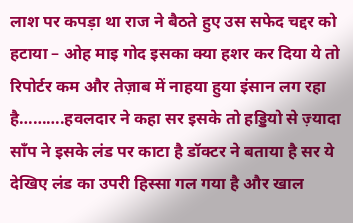लाश पर कपड़ा था राज ने बैठते हुए उस सफेद चद्दर को हटाया – ओह माइ गोद इसका क्या हशर कर दिया ये तो रिपोर्टर कम और तेज़ाब में नाहया हुया इंसान लग रहा है……….हवलदार ने कहा सर इसके तो हड्डियो से ज़्यादा साँप ने इसके लंड पर काटा है डॉक्टर ने बताया है सर ये देखिए लंड का उपरी हिस्सा गल गया है और खाल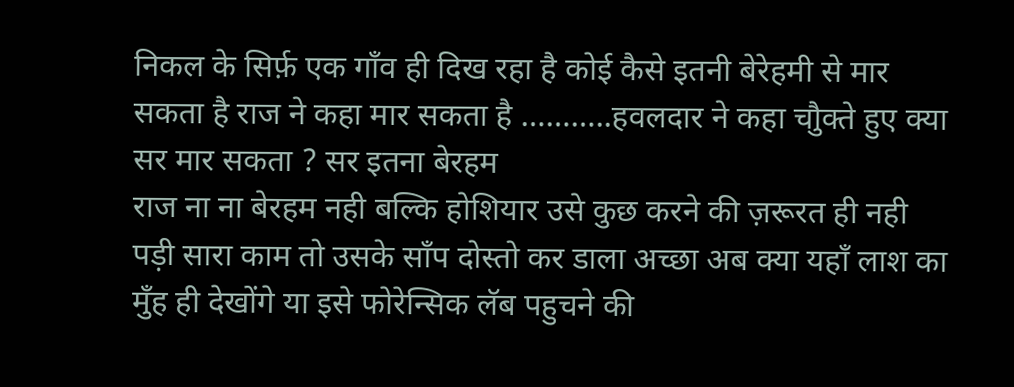निकल के सिर्फ़ एक गाँव ही दिख रहा है कोई कैसे इतनी बेरेहमी से मार सकता है राज ने कहा मार सकता है ………..हवलदार ने कहा चौुक्ते हुए क्या सर मार सकता ? सर इतना बेरहम
राज ना ना बेरहम नही बल्कि होशियार उसे कुछ करने की ज़रूरत ही नही पड़ी सारा काम तो उसके साँप दोस्तो कर डाला अच्छा अब क्या यहाँ लाश का मुँह ही देखोंगे या इसे फोरेन्सिक लॅब पहुचने की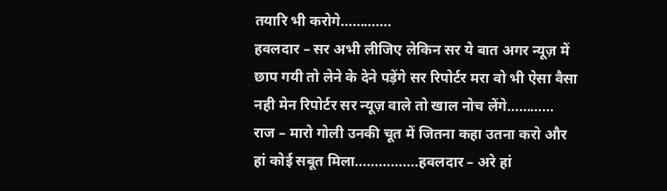तयारि भी करोगे………….
हवलदार – सर अभी लीजिए लेकिन सर ये बात अगर न्यूज़ में छाप गयी तो लेने के देने पड़ेंगे सर रिपोर्टर मरा वो भी ऐसा वैसा नही मेन रिपोर्टर सर न्यूज़ वाले तो खाल नोच लेंगे…………
राज – मारो गोली उनकी चूत में जितना कहा उतना करो और हां कोई सबूत मिला…………….हवलदार – अरे हां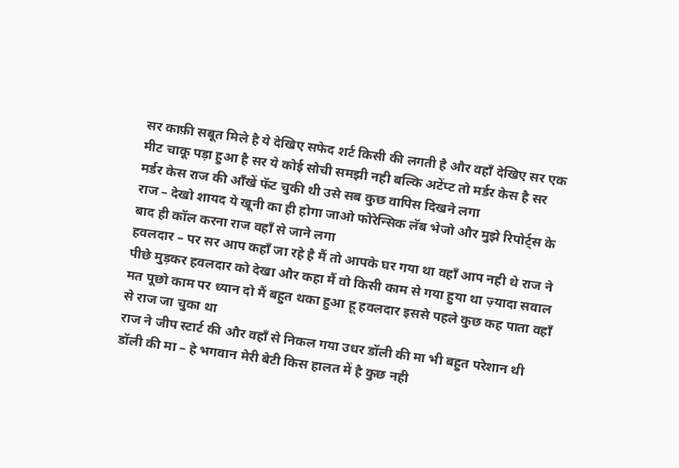सर काफ़ी सबूत मिले है ये देखिए सफेद शर्ट किसी की लगती है और वहाँ देखिए सर एक मीट चाकू पड़ा हुआ है सर ये कोई सोची समझी नही बल्कि अटेंप्ट तो मर्डर केस है सर
मर्डर केस राज की आँखें फॅट चुकी थी उसे सब कुछ वापिस दिखने लगा
राज – देखो शायद ये खूनी का ही होगा जाओ फोरेन्सिक लॅब भेजो और मुझे रिपोर्ट्स के बाद ही कॉल करना राज वहाँ से जाने लगा
हवलदार – पर सर आप कहाँ जा रहे है मैं तो आपके घर गया था वहाँ आप नही थे राज ने पीछे मुड़कर हवलदार को देखा और कहा मैं वो किसी काम से गया हुया था ज़्यादा सवाल मत पूछो काम पर ध्यान दो मैं बहुत थका हुआ हू हवलदार इससे पहले कुछ कह पाता वहाँ से राज जा चुका था
राज ने जीप स्टार्ट की और वहाँ से निकल गया उधर डॉली की मा भी बहुत परेशान थी
डॉली की मा – हे भगवान मेरी बेटी किस हालत में है कुछ नही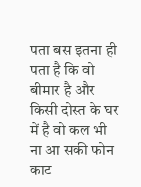पता बस इतना ही पता है कि वो बीमार है और किसी दोस्त के घर में है वो कल भी ना आ सकी फोन काट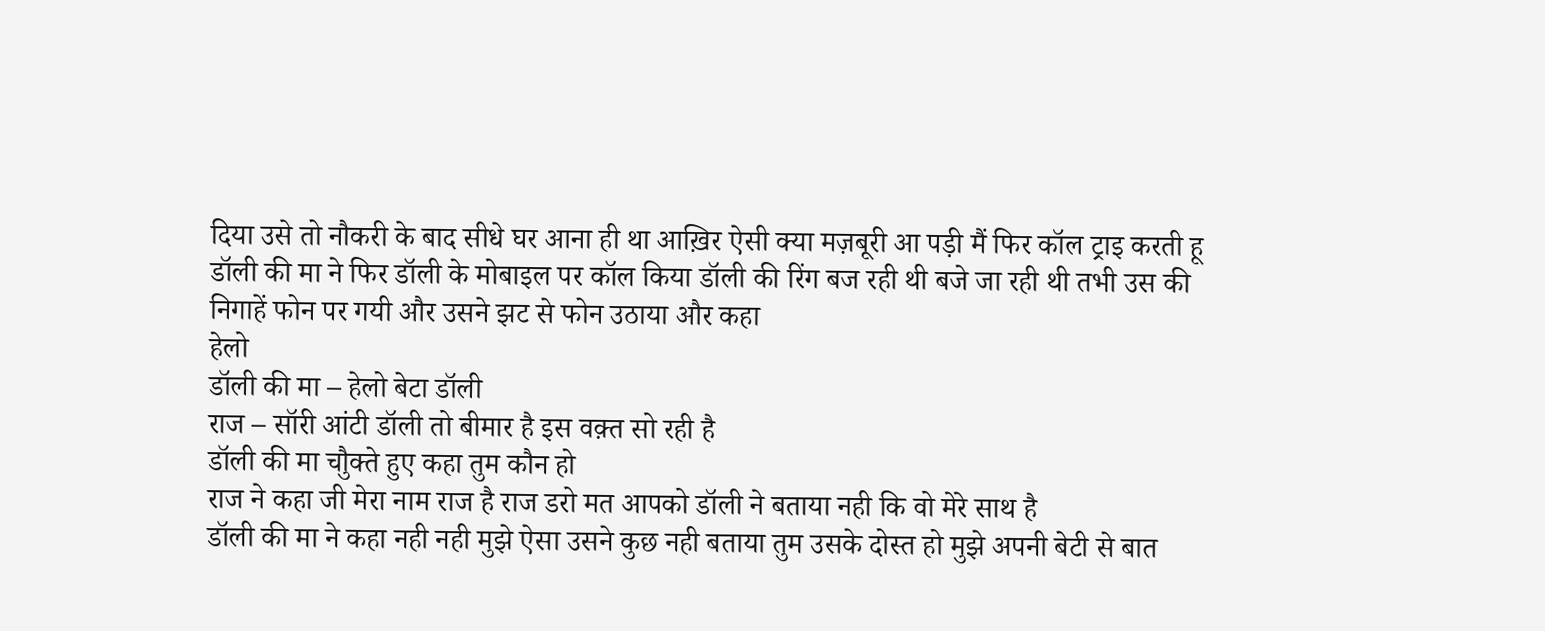दिया उसे तो नौकरी के बाद सीधे घर आना ही था आख़िर ऐसी क्या मज़बूरी आ पड़ी मैं फिर कॉल ट्राइ करती हू
डॉली की मा ने फिर डॉली के मोबाइल पर कॉल किया डॉली की रिंग बज रही थी बजे जा रही थी तभी उस की निगाहें फोन पर गयी और उसने झट से फोन उठाया और कहा
हेलो
डॉली की मा – हेलो बेटा डॉली
राज – सॉरी आंटी डॉली तो बीमार है इस वक़्त सो रही है
डॉली की मा चौुक्ते हुए कहा तुम कौन हो
राज ने कहा जी मेरा नाम राज है राज डरो मत आपको डॉली ने बताया नही कि वो मेरे साथ है
डॉली की मा ने कहा नही नही मुझे ऐसा उसने कुछ नही बताया तुम उसके दोस्त हो मुझे अपनी बेटी से बात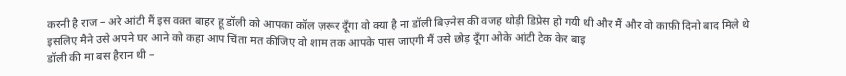करनी है राज – अरे आंटी मैं इस वक़्त बाहर हू डॉली को आपका कॉल ज़रूर दूँगा वो क्या है ना डॉली बिज़्नेस की वजह थोड़ी डिप्रेस हो गयी थी और मैं और वो काफ़ी दिनो बाद मिले थे इसलिए मैने उसे अपने घर आने को कहा आप चिंता मत कीजिए वो शाम तक आपके पास जाएगी मैं उसे छोड़ दूँगा ओके आंटी टेक केर बाइ
डॉली की मा बस हैरान थी –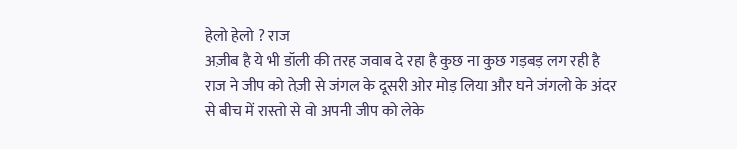हेलो हेलो ? राज
अज़ीब है ये भी डॉली की तरह जवाब दे रहा है कुछ ना कुछ गड़बड़ लग रही है
राज ने जीप को तेज़ी से जंगल के दूसरी ओर मोड़ लिया और घने जंगलो के अंदर से बीच में रास्तो से वो अपनी जीप को लेके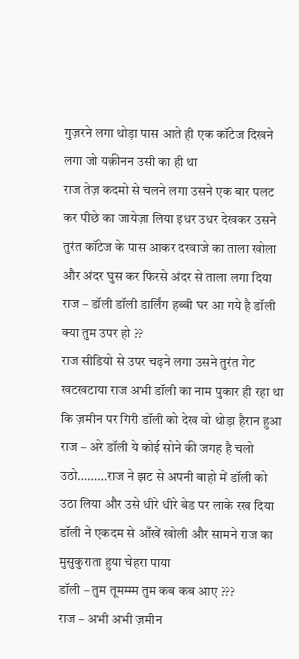गुज़रने लगा थोड़ा पास आते ही एक कॉटेज दिखने लगा जो यक़ीनन उसी का ही था
राज तेज़ कदमो से चलने लगा उसने एक बार पलट कर पीछे का जायेज़ा लिया इधर उधर देखकर उसने तुरंत कॉटेज के पास आकर दरवाजे का ताला खोला और अंदर घुस कर फिरसे अंदर से ताला लगा दिया
राज – डॉली डॉली डार्लिंग हब्बी घर आ गये है डॉली क्या तुम उपर हो ??
राज सीडियो से उपर चढ़ने लगा उसने तुरंत गेट खटखटाया राज अभी डॉली का नाम पुकार ही रहा था कि ज़मीन पर गिरी डॉली को देख वो थोड़ा हैरान हुआ
राज – अरे डॉली ये कोई सोने की जगह है चलो उठो………राज ने झट से अपनी बाहो में डॉली को उठा लिया और उसे धीरे धीरे बेड पर लाके रख दिया डॉली ने एकदम से आँखें खोली और सामने राज का मुसुकुराता हुया चेहरा पाया
डॉली – तुम तूमम्म्म तुम कब कब आए ???
राज – अभी अभी ज़मीन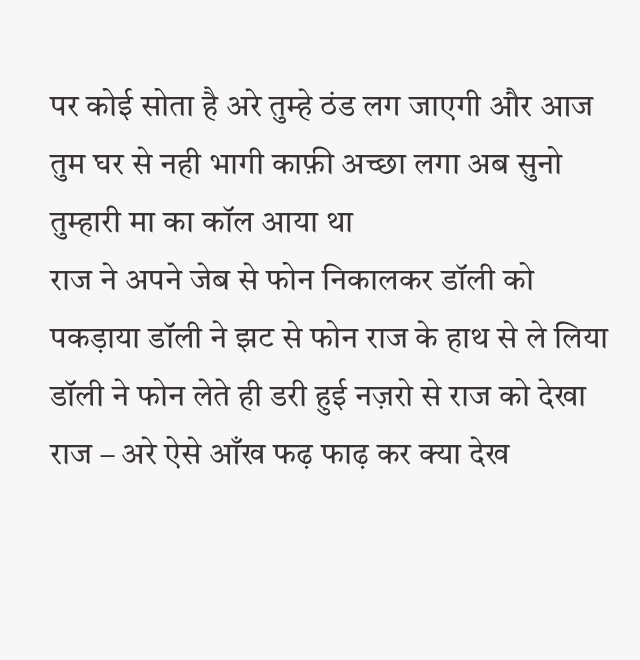पर कोई सोता है अरे तुम्हे ठंड लग जाएगी और आज तुम घर से नही भागी काफ़ी अच्छा लगा अब सुनो तुम्हारी मा का कॉल आया था
राज ने अपने जेब से फोन निकालकर डॉली को पकड़ाया डॉली ने झट से फोन राज के हाथ से ले लिया डॉली ने फोन लेते ही डरी हुई नज़रो से राज को देखा
राज – अरे ऐसे आँख फढ़ फाढ़ कर क्या देख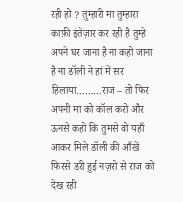रही हो ? तुम्हारी मा तुम्हारा काफ़ी इंतेज़ार कर रही है तुम्हे अपने घर जाना है ना कहो जाना है ना डॉली ने हां में सर हिलाया………राज – तो फिर अपनी मा को कॉल करो और ऊनसे कहो कि तुमसे वो यहाँ आकर मिले डॉली की आँखें फिरसे डरी हुई नज़रो से राज को देख रही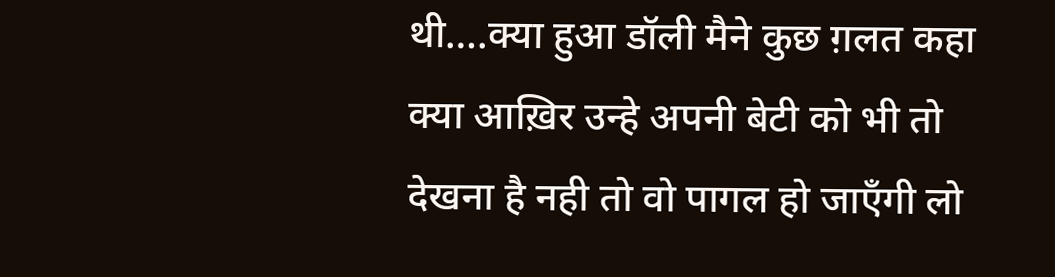थी….क्या हुआ डॉली मैने कुछ ग़लत कहा क्या आख़िर उन्हे अपनी बेटी को भी तो देखना है नही तो वो पागल हो जाएँगी लो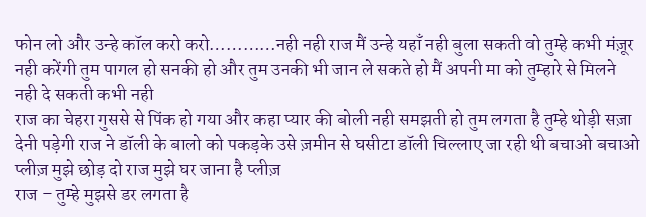फोन लो और उन्हे कॉल करो करो…………नही नही राज मैं उन्हे यहाँ नही बुला सकती वो तुम्हे कभी मंज़ूर नही करेंगी तुम पागल हो सनकी हो और तुम उनकी भी जान ले सकते हो मैं अपनी मा को तुम्हारे से मिलने नही दे सकती कभी नही
राज का चेहरा गुससे से पिंक हो गया और कहा प्यार की बोली नही समझती हो तुम लगता है तुम्हे थोड़ी सज़ा देनी पड़ेगी राज ने डॉली के बालो को पकड़के उसे ज़मीन से घसीटा डॉली चिल्लाए जा रही थी बचाओ बचाओ प्लीज़ मुझे छोड़ दो राज मुझे घर जाना है प्लीज़
राज – तुम्हे मुझसे डर लगता है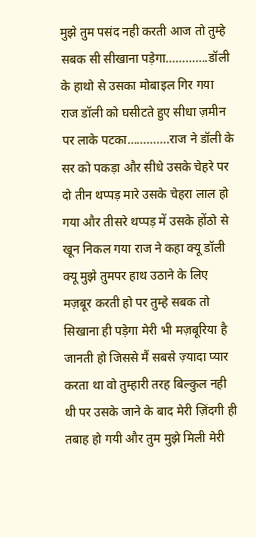मुझे तुम पसंद नही करती आज तो तुम्हे सबक सी सीखाना पड़ेगा………….डॉली के हाथो से उसका मोबाइल गिर गया
राज डॉली को घसीटते हुए सीधा ज़मीन पर लाके पटका………….राज ने डॉली के सर को पकड़ा और सीधे उसके चेहरे पर दो तीन थप्पड़ मारे उसके चेहरा लाल हो गया और तीसरे थप्पड़ में उसके होंठो से खून निकल गया राज ने कहा क्यू डॉली क्यू मुझे तुमपर हाथ उठाने के लिए मज़बूर करती हो पर तुम्हे सबक तो सिखाना ही पड़ेगा मेरी भी मज़बूरिया है जानती हो जिससे मैं सबसे ज़्यादा प्यार करता था वो तुम्हारी तरह बिल्कुल नही थी पर उसके जाने के बाद मेरी ज़िंदगी ही तबाह हो गयी और तुम मुझे मिली मेरी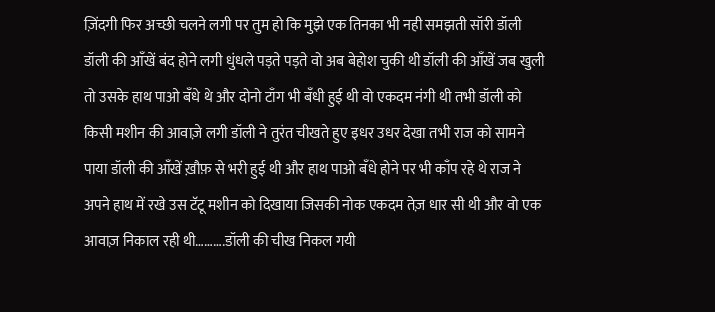ज़िंदगी फिर अच्छी चलने लगी पर तुम हो कि मुझे एक तिनका भी नही समझती सॉरी डॉली
डॉली की आँखें बंद होने लगी धुंधले पड़ते पड़ते वो अब बेहोश चुकी थी डॉली की आँखें जब खुली तो उसके हाथ पाओ बँधे थे और दोनो टाँग भी बँधी हुई थी वो एकदम नंगी थी तभी डॉली को किसी मशीन की आवाज़े लगी डॉली ने तुरंत चीखते हुए इधर उधर देखा तभी राज को सामने पाया डॉली की आँखें ख़ौफ़ से भरी हुई थी और हाथ पाओ बँधे होने पर भी काँप रहे थे राज ने अपने हाथ में रखे उस टॅटू मशीन को दिखाया जिसकी नोक एकदम तेज़ धार सी थी और वो एक आवाज़ निकाल रही थी……….डॉली की चीख निकल गयी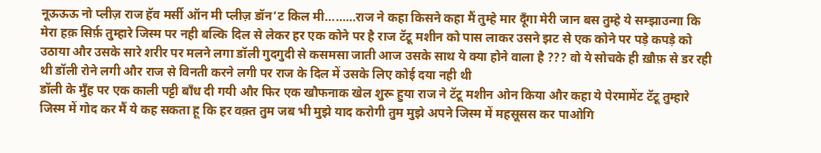नूऊऊऊ नो प्लीज़ राज हॅव मर्सी ऑन मी प्लीज़ डॉन’ट किल मी………राज ने कहा किसने कहा मैं तुम्हे मार दूँगा मेरी जान बस तुम्हे ये सम्झाउन्गा कि मेरा हक़ सिर्फ़ तुम्हारे जिस्म पर नही बल्कि दिल से लेकर हर एक कोने पर है राज टॅटू मशीन को पास लाकर उसने झट से एक कोने पर पड़े कपड़े को उठाया और उसके सारे शरीर पर मलने लगा डॉली गुदगुदी से कसमसा जाती आज उसके साथ ये क्या होने वाला है ??? वो ये सोचके ही ख़ौफ़ से डर रही थी डॉली रोने लगी और राज से विनती करने लगी पर राज के दिल में उसके लिए कोई दया नही थी
डॉली के मुँह पर एक काली पट्टी बाँध दी गयी और फिर एक खौफनाक खेल शुरू हुया राज ने टॅटू मशीन ओन किया और कहा ये पेरमामेंट टॅटू तुम्हारे जिस्म में गोद कर मैं ये कह सकता हू कि हर वक़्त तुम जब भी मुझे याद करोगी तुम मुझे अपने जिस्म में महसूसस कर पाओगि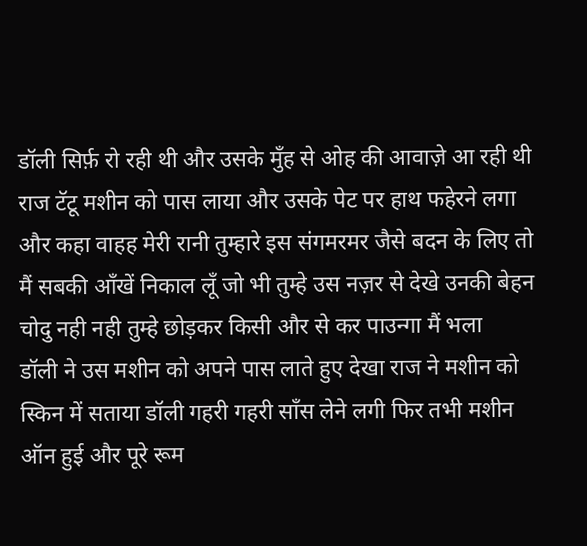डॉली सिर्फ़ रो रही थी और उसके मुँह से ओह की आवाज़े आ रही थी राज टॅटू मशीन को पास लाया और उसके पेट पर हाथ फहेरने लगा और कहा वाहह मेरी रानी तुम्हारे इस संगमरमर जैसे बदन के लिए तो मैं सबकी आँखें निकाल लूँ जो भी तुम्हे उस नज़र से देखे उनकी बेहन चोदु नही नही तुम्हे छोड़कर किसी और से कर पाउन्गा मैं भला
डॉली ने उस मशीन को अपने पास लाते हुए देखा राज ने मशीन को स्किन में सताया डॉली गहरी गहरी साँस लेने लगी फिर तभी मशीन ऑन हुई और पूरे रूम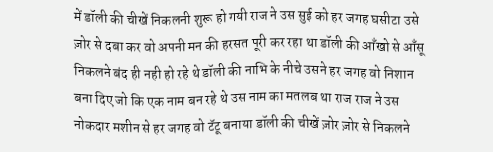में डॉली की चीखें निकलनी शुरू हो गयी राज ने उस सुई को हर जगह घसीटा उसे ज़ोर से दबा कर वो अपनी मन की हरसत पूरी कर रहा था डॉली की आँखो से आँसू निकलने बंद ही नही हो रहे थे डॉली की नाभि के नीचे उसने हर जगह वो निशान बना दिए जो कि एक नाम बन रहे थे उस नाम का मतलब था राज राज ने उस नोकदार मशीन से हर जगह वो टॅटू बनाया डॉली की चीखें ज़ोर ज़ोर से निकलने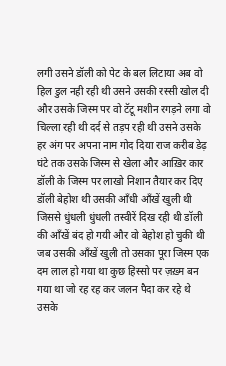लगी उसने डॉली को पेट के बल लिटाया अब वो हिल डुल नही रही थी उसने उसकी रस्सी खोल दी और उसके जिस्म पर वो टॅटू मशीन रगड़ने लगा वो चिल्ला रही थी दर्द से तड़प रही थी उसने उसके हर अंग पर अपना नाम गोद दिया राज करीब डेढ़ घंटे तक उसके जिस्म से खेला और आख़िर कार डॉली के जिस्म पर लाखो निशान तैयार कर दिए डॉली बेहोश थी उसकी आँधी आँखें खुली थी जिससे धुंधली धुंधली तस्वीरें दिख रही थी डॉली की आँखें बंद हो गयी और वो बेहोश हो चुकी थी
जब उसकी आँखें खुली तो उसका पूरा जिस्म एक दम लाल हो गया था कुछ हिस्सो पर ज़ख़्म बन गया था जो रह रह कर जलन पैदा कर रहे थे उसके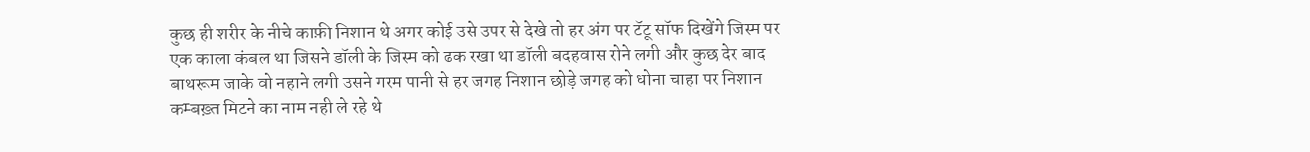कुछ ही शरीर के नीचे काफ़ी निशान थे अगर कोई उसे उपर से देखे तो हर अंग पर टॅटू सॉफ दिखेंगे जिस्म पर एक काला कंबल था जिसने डॉली के जिस्म को ढक रखा था डॉली बदहवास रोने लगी और कुछ देर बाद बाथरूम जाके वो नहाने लगी उसने गरम पानी से हर जगह निशान छोड़े जगह को धोना चाहा पर निशान कम्बख़्त मिटने का नाम नही ले रहे थे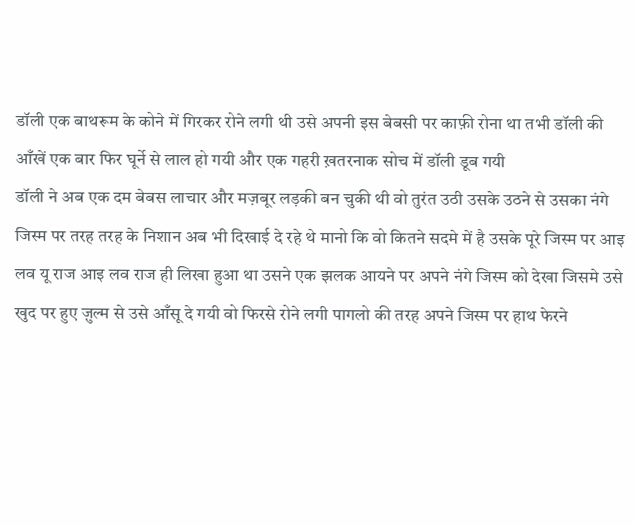डॉली एक बाथरूम के कोने में गिरकर रोने लगी थी उसे अपनी इस बेबसी पर काफ़ी रोना था तभी डॉली की आँखें एक बार फिर घूर्ने से लाल हो गयी और एक गहरी ख़तरनाक सोच में डॉली डूब गयी
डॉली ने अब एक दम बेबस लाचार और मज़बूर लड़की बन चुकी थी वो तुरंत उठी उसके उठने से उसका नंगे जिस्म पर तरह तरह के निशान अब भी दिखाई दे रहे थे मानो कि वो कितने सदमे में है उसके पूरे जिस्म पर आइ लव यू राज आइ लव राज ही लिखा हुआ था उसने एक झलक आयने पर अपने नंगे जिस्म को देखा जिसमे उसे खुद पर हुए ज़ुल्म से उसे आँसू दे गयी वो फिरसे रोने लगी पागलो की तरह अपने जिस्म पर हाथ फेरने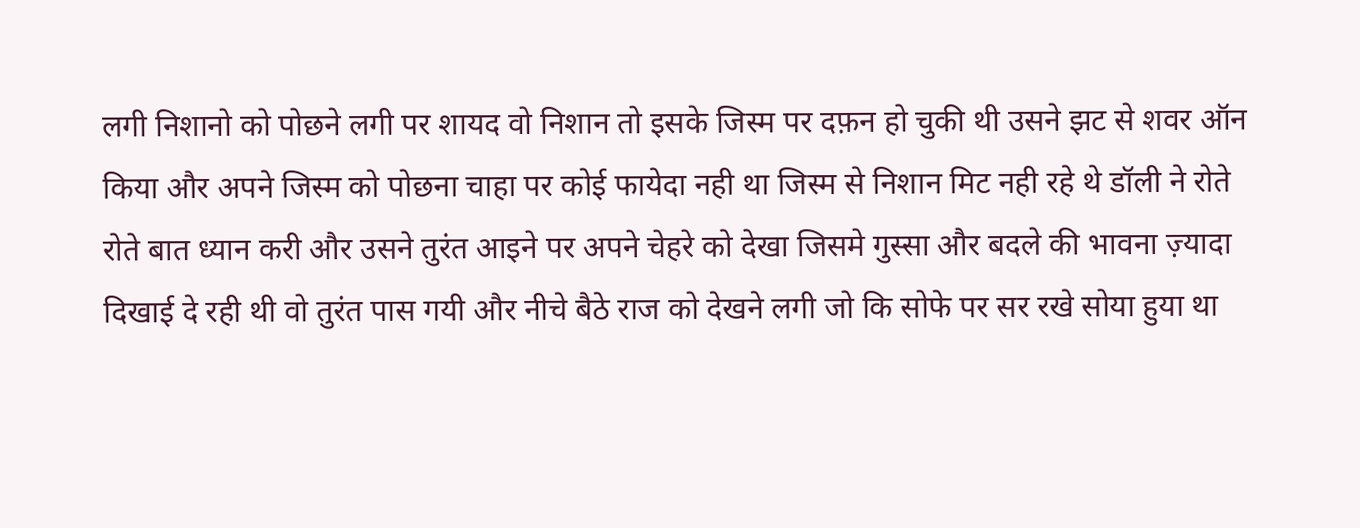लगी निशानो को पोछने लगी पर शायद वो निशान तो इसके जिस्म पर दफ़न हो चुकी थी उसने झट से शवर ऑन किया और अपने जिस्म को पोछना चाहा पर कोई फायेदा नही था जिस्म से निशान मिट नही रहे थे डॉली ने रोते रोते बात ध्यान करी और उसने तुरंत आइने पर अपने चेहरे को देखा जिसमे गुस्सा और बदले की भावना ज़्यादा दिखाई दे रही थी वो तुरंत पास गयी और नीचे बैठे राज को देखने लगी जो कि सोफे पर सर रखे सोया हुया था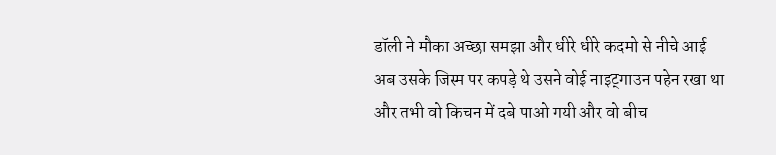डॉली ने मौका अच्छा समझा और धीरे धीरे कदमो से नीचे आई अब उसके जिस्म पर कपड़े थे उसने वोई नाइट्गाउन पहेन रखा था और तभी वो किचन में दबे पाओ गयी और वो बीच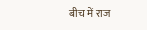बीच में राज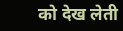को देख लेती